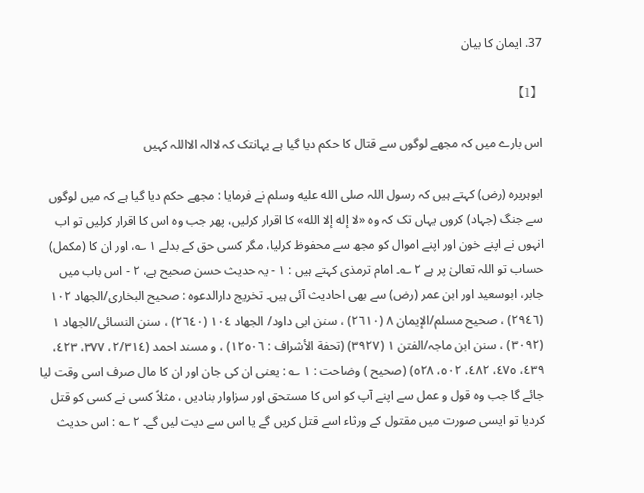37. ایمان کا بیان

【1】

اس بارے میں کہ مجھے لوگوں سے قتال کا حکم دیا گیا ہے یہانتک کہ لاالہ الااللہ کہیں

ابوہریرہ (رض) کہتے ہیں کہ رسول اللہ صلى الله عليه وسلم نے فرمایا : مجھے حکم دیا گیا ہے کہ میں لوگوں سے جنگ (جہاد) کروں یہاں تک کہ وہ «لا إله إلا الله» کا اقرار کرلیں، پھر جب وہ اس کا اقرار کرلیں تو اب انہوں نے اپنے خون اور اپنے اموال کو مجھ سے محفوظ کرلیا، مگر کسی حق کے بدلے ١ ؎، اور ان کا (مکمل) حساب تو اللہ تعالیٰ پر ہے ٢ ؎۔ امام ترمذی کہتے ہیں : ١ - یہ حدیث حسن صحیح ہے، ٢ - اس باب میں جابر، ابوسعید اور ابن عمر (رض) سے بھی احادیث آئی ہیں۔ تخریج دارالدعوہ : صحیح البخاری/الجھاد ١٠٢ (٢٩٤٦) ، صحیح مسلم/الإیمان ٨ (٢٦١٠) ، سنن ابی داود/ الجھاد ١٠٤ (٢٦٤٠) ، سنن النسائی/الجھاد ١ (٣٠٩٢) ، سنن ابن ماجہ/الفتن ١ (٣٩٢٧) (تحفة الأشراف : ١٢٥٠٦) ، و مسند احمد (٢/٣١٤، ٣٧٧، ٤٢٣، ٤٣٩، ٤٧٥، ٤٨٢، ٥٠٢، ٥٢٨) (صحیح ) وضاحت : ١ ؎ : یعنی ان کی جان اور ان کا مال صرف اسی وقت لیا جائے گا جب وہ قول و عمل سے اپنے آپ کو اس کا مستحق اور سزاوار بنادیں ، مثلاً کسی نے کسی کو قتل کردیا تو ایسی صورت میں مقتول کے ورثاء اسے قتل کریں گے یا اس سے دیت لیں گے۔ ٢ ؎ : اس حدیث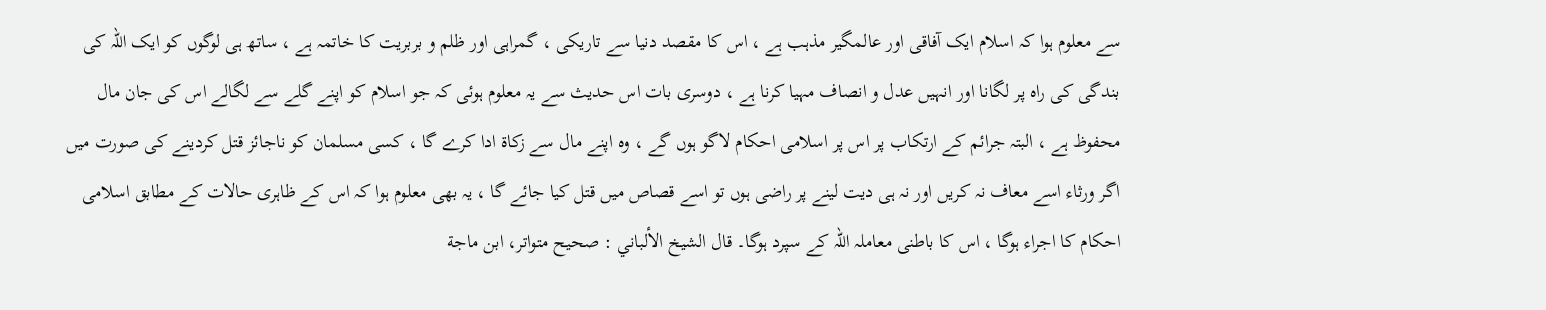سے معلوم ہوا کہ اسلام ایک آفاقی اور عالمگیر مذہب ہے ، اس کا مقصد دنیا سے تاریکی ، گمراہی اور ظلم و بربریت کا خاتمہ ہے ، ساتھ ہی لوگوں کو ایک اللہ کی بندگی کی راہ پر لگانا اور انہیں عدل و انصاف مہیا کرنا ہے ، دوسری بات اس حدیث سے یہ معلوم ہوئی کہ جو اسلام کو اپنے گلے سے لگالے اس کی جان مال محفوظ ہے ، البتہ جرائم کے ارتکاب پر اس پر اسلامی احکام لاگو ہوں گے ، وہ اپنے مال سے زکاۃ ادا کرے گا ، کسی مسلمان کو ناجائز قتل کردینے کی صورت میں اگر ورثاء اسے معاف نہ کریں اور نہ ہی دیت لینے پر راضی ہوں تو اسے قصاص میں قتل کیا جائے گا ، یہ بھی معلوم ہوا کہ اس کے ظاہری حالات کے مطابق اسلامی احکام کا اجراء ہوگا ، اس کا باطنی معاملہ اللہ کے سپرد ہوگا۔ قال الشيخ الألباني : صحيح متواتر، ابن ماجة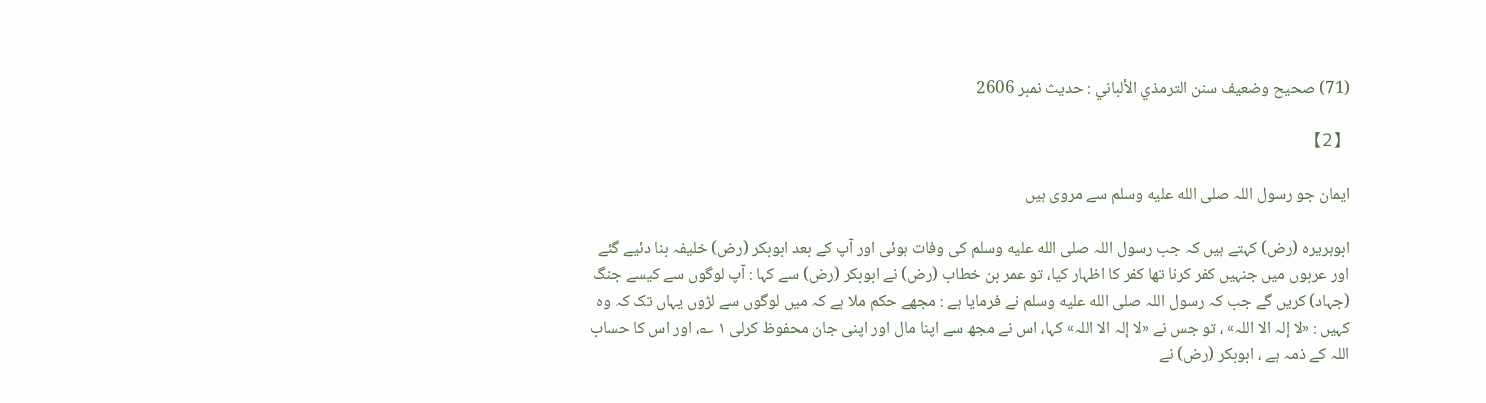(71) صحيح وضعيف سنن الترمذي الألباني : حديث نمبر 2606

【2】

ایمان جو رسول اللہ صلى الله عليه وسلم سے مروی ہیں

ابوہریرہ (رض) کہتے ہیں کہ جب رسول اللہ صلى الله عليه وسلم کی وفات ہوئی اور آپ کے بعد ابوبکر (رض) خلیفہ بنا دئیے گئے اور عربوں میں جنہیں کفر کرنا تھا کفر کا اظہار کیا، تو عمر بن خطاب (رض) نے ابوبکر (رض) سے کہا : آپ لوگوں سے کیسے جنگ (جہاد) کریں گے جب کہ رسول اللہ صلى الله عليه وسلم نے فرمایا ہے : مجھے حکم ملا ہے کہ میں لوگوں سے لڑوں یہاں تک کہ وہ کہیں : «لا إلہ الا اللہ» ، تو جس نے «لا إلہ الا اللہ» کہا، اس نے مجھ سے اپنا مال اور اپنی جان محفوظ کرلی ١ ؎، اور اس کا حساب اللہ کے ذمہ ہے ، ابوبکر (رض) نے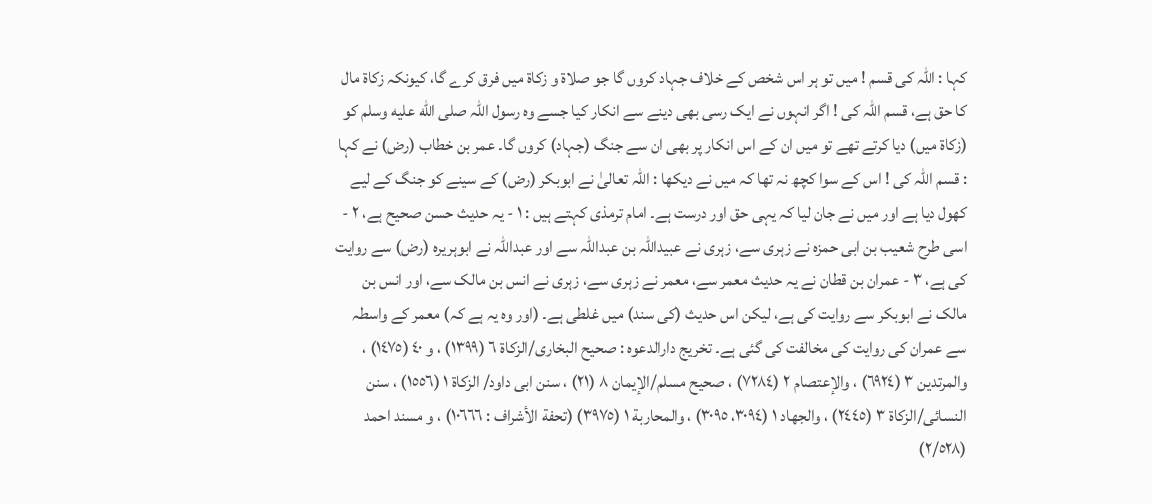کہا : اللہ کی قسم ! میں تو ہر اس شخص کے خلاف جہاد کروں گا جو صلاۃ و زکاۃ میں فرق کرے گا، کیونکہ زکاۃ مال کا حق ہے، قسم اللہ کی ! اگر انہوں نے ایک رسی بھی دینے سے انکار کیا جسے وہ رسول اللہ صلى الله عليه وسلم کو (زکاۃ میں) دیا کرتے تھے تو میں ان کے اس انکار پر بھی ان سے جنگ (جہاد) کروں گا۔ عمر بن خطاب (رض) نے کہا : قسم اللہ کی ! اس کے سوا کچھ نہ تھا کہ میں نے دیکھا : اللہ تعالیٰ نے ابوبکر (رض) کے سینے کو جنگ کے لیے کھول دیا ہے اور میں نے جان لیا کہ یہی حق اور درست ہے۔ امام ترمذی کہتے ہیں : ١ - یہ حدیث حسن صحیح ہے، ٢ - اسی طرح شعیب بن ابی حمزہ نے زہری سے، زہری نے عبیداللہ بن عبداللہ سے اور عبداللہ نے ابوہریرہ (رض) سے روایت کی ہے، ٣ - عمران بن قطان نے یہ حدیث معمر سے، معمر نے زہری سے، زہری نے انس بن مالک سے، اور انس بن مالک نے ابوبکر سے روایت کی ہے، لیکن اس حدیث (کی سند) میں غلطی ہے۔ (اور وہ یہ ہے کہ) معمر کے واسطہ سے عمران کی روایت کی مخالفت کی گئی ہے۔ تخریج دارالدعوہ : صحیح البخاری/الزکاة ٦ (١٣٩٩) ، و ٤٠ (١٤٧٥) ، والمرتدین ٣ (٦٩٢٤) ، والإعتصام ٢ (٧٢٨٤) ، صحیح مسلم/الإیمان ٨ (٢١) ، سنن ابی داود/ الزکاة ١ (١٥٥٦) ، سنن النسائی/الزکاة ٣ (٢٤٤٥) ، والجھاد ١ (٣٠٩٤، ٣٠٩٥) ، والمحاربة ١ (٣٩٧٥) (تحفة الأشراف : ١٠٦٦٦) ، و مسند احمد (٢/٥٢٨)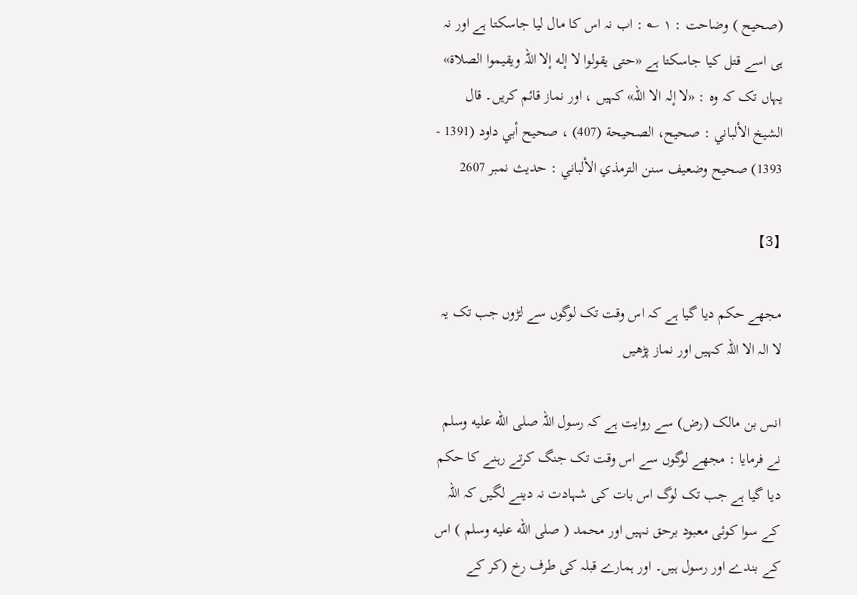(صحیح ) وضاحت : ١ ؎ : اب نہ اس کا مال لیا جاسکتا ہے اور نہ ہی اسے قتل کیا جاسکتا ہے «حتی يقولوا لا إله إلا اللہ ويقيموا الصلاة» یہاں تک کہ وہ : «لا إلہ الا اللہ» کہیں ، اور نماز قائم کریں۔ قال الشيخ الألباني : صحيح، الصحيحة (407) ، صحيح أبي داود (1391 - 1393) صحيح وضعيف سنن الترمذي الألباني : حديث نمبر 2607

【3】

مجھے حکم دیا گیا ہے کہ اس وقت تک لوگوں سے لڑوں جب تک یہ لا الہ الا اللہ کہیں اور نماز پڑھیں

انس بن مالک (رض) سے روایت ہے کہ رسول اللہ صلى الله عليه وسلم نے فرمایا : مجھے لوگوں سے اس وقت تک جنگ کرتے رہنے کا حکم دیا گیا ہے جب تک لوگ اس بات کی شہادت نہ دینے لگیں کہ اللہ کے سوا کوئی معبود برحق نہیں اور محمد ( صلى الله عليه وسلم ) اس کے بندے اور رسول ہیں۔ اور ہمارے قبلہ کی طرف رخ (کر کے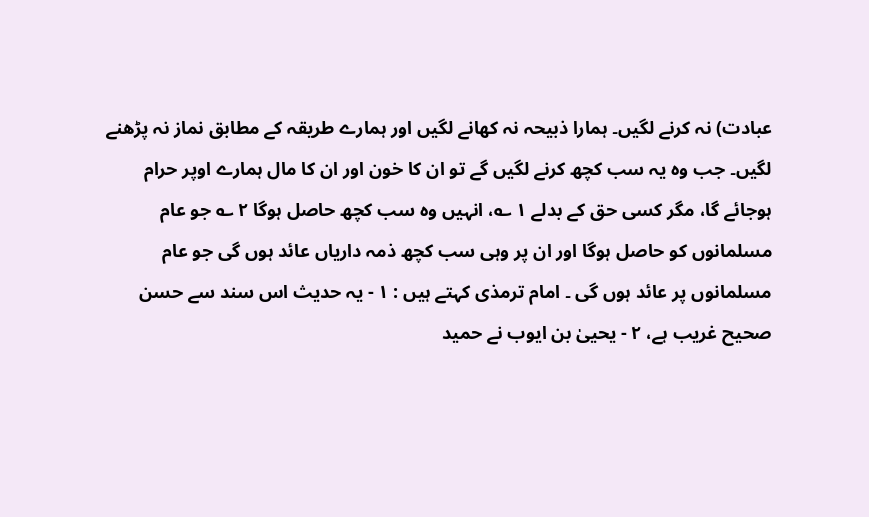عبادت) نہ کرنے لگیں۔ ہمارا ذبیحہ نہ کھانے لگیں اور ہمارے طریقہ کے مطابق نماز نہ پڑھنے لگیں۔ جب وہ یہ سب کچھ کرنے لگیں گے تو ان کا خون اور ان کا مال ہمارے اوپر حرام ہوجائے گا، مگر کسی حق کے بدلے ١ ؎، انہیں وہ سب کچھ حاصل ہوگا ٢ ؎ جو عام مسلمانوں کو حاصل ہوگا اور ان پر وہی سب کچھ ذمہ داریاں عائد ہوں گی جو عام مسلمانوں پر عائد ہوں گی ۔ امام ترمذی کہتے ہیں : ١ - یہ حدیث اس سند سے حسن صحیح غریب ہے، ٢ - یحییٰ بن ایوب نے حمید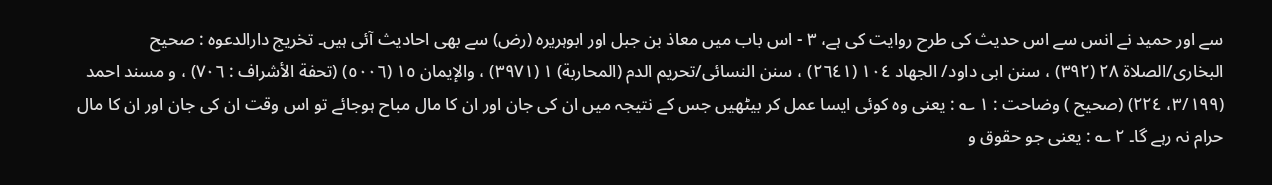سے اور حمید نے انس سے اس حدیث کی طرح روایت کی ہے، ٣ - اس باب میں معاذ بن جبل اور ابوہریرہ (رض) سے بھی احادیث آئی ہیں۔ تخریج دارالدعوہ : صحیح البخاری/الصلاة ٢٨ (٣٩٢) ، سنن ابی داود/ الجھاد ١٠٤ (٢٦٤١) ، سنن النسائی/تحریم الدم (المحاربة) ١ (٣٩٧١) ، والإیمان ١٥ (٥٠٠٦) (تحفة الأشراف : ٧٠٦) ، و مسند احمد (٣/١٩٩، ٢٢٤) (صحیح ) وضاحت : ١ ؎ : یعنی وہ کوئی ایسا عمل کر بیٹھیں جس کے نتیجہ میں ان کی جان اور ان کا مال مباح ہوجائے تو اس وقت ان کی جان اور ان کا مال حرام نہ رہے گا۔ ٢ ؎ : یعنی جو حقوق و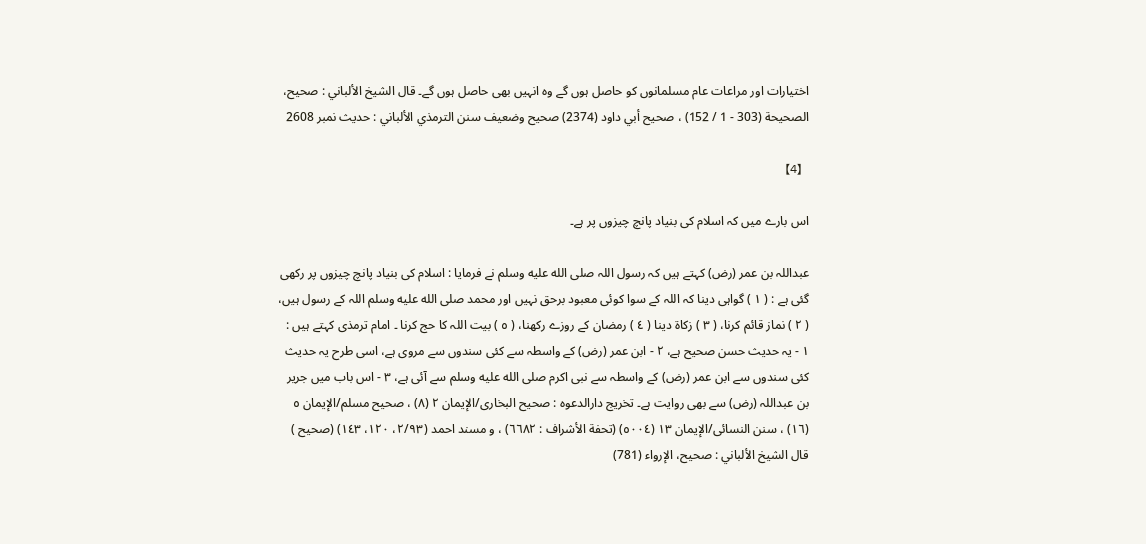اختیارات اور مراعات عام مسلمانوں کو حاصل ہوں گے وہ انہیں بھی حاصل ہوں گے۔ قال الشيخ الألباني : صحيح، الصحيحة (303 - 1 / 152) ، صحيح أبي داود (2374) صحيح وضعيف سنن الترمذي الألباني : حديث نمبر 2608

【4】

اس بارے میں کہ اسلام کی بنیاد پانچ چیزوں پر ہے۔

عبداللہ بن عمر (رض) کہتے ہیں کہ رسول اللہ صلى الله عليه وسلم نے فرمایا : اسلام کی بنیاد پانچ چیزوں پر رکھی گئی ہے : ( ١ ) گواہی دینا کہ اللہ کے سوا کوئی معبود برحق نہیں اور محمد صلى الله عليه وسلم اللہ کے رسول ہیں، ( ٢ ) نماز قائم کرنا، ( ٣ ) زکاۃ دینا ( ٤ ) رمضان کے روزے رکھنا، ( ٥ ) بیت اللہ کا حج کرنا ۔ امام ترمذی کہتے ہیں : ١ - یہ حدیث حسن صحیح ہے، ٢ - ابن عمر (رض) کے واسطہ سے کئی سندوں سے مروی ہے، اسی طرح یہ حدیث کئی سندوں سے ابن عمر (رض) کے واسطہ سے نبی اکرم صلى الله عليه وسلم سے آئی ہے، ٣ - اس باب میں جریر بن عبداللہ (رض) سے بھی روایت ہے۔ تخریج دارالدعوہ : صحیح البخاری/الإیمان ٢ (٨) ، صحیح مسلم/الإیمان ٥ (١٦) ، سنن النسائی/الإیمان ١٣ (٥٠٠٤) (تحفة الأشراف : ٦٦٨٢) ، و مسند احمد (٢/٩٣، ١٢٠، ١٤٣) (صحیح ) قال الشيخ الألباني : صحيح، الإرواء (781)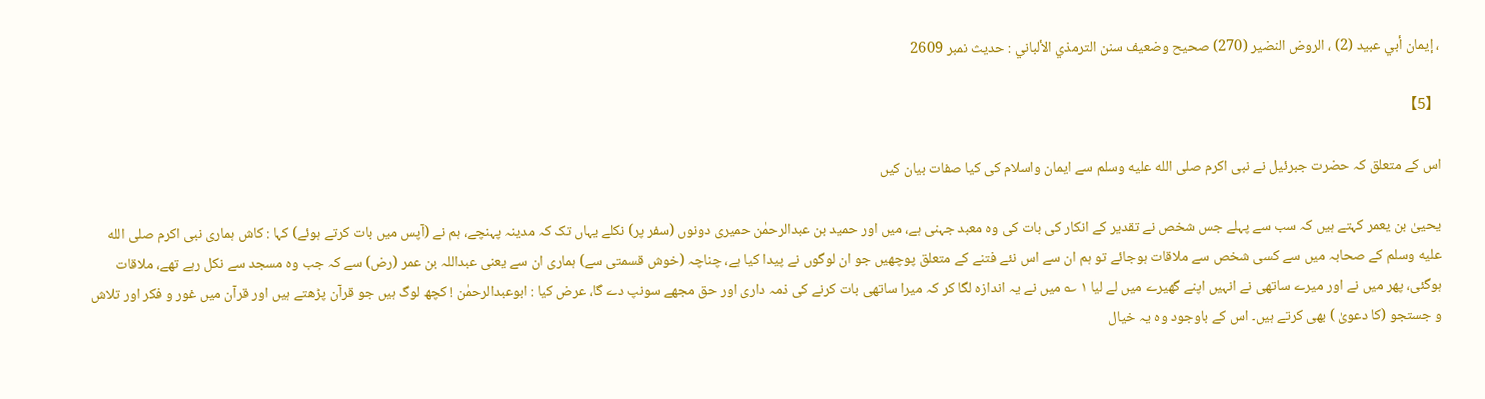، إيمان أبي عبيد (2) ، الروض النضير (270) صحيح وضعيف سنن الترمذي الألباني : حديث نمبر 2609

【5】

اس کے متعلق کہ حضرت جبرئیل نے نبی اکرم صلى الله عليه وسلم سے ایمان واسلام کی کیا صفات بیان کیں

یحییٰ بن یعمر کہتے ہیں کہ سب سے پہلے جس شخص نے تقدیر کے انکار کی بات کی وہ معبد جہنی ہے، میں اور حمید بن عبدالرحمٰن حمیری دونوں (سفر پر) نکلے یہاں تک کہ مدینہ پہنچے، ہم نے (آپس میں بات کرتے ہوئے) کہا : کاش ہماری نبی اکرم صلى الله عليه وسلم کے صحابہ میں سے کسی شخص سے ملاقات ہوجائے تو ہم ان سے اس نئے فتنے کے متعلق پوچھیں جو ان لوگوں نے پیدا کیا ہے، چناچہ (خوش قسمتی سے) ہماری ان سے یعنی عبداللہ بن عمر (رض) سے کہ جب وہ مسجد سے نکل رہے تھے، ملاقات ہوگئی، پھر میں نے اور میرے ساتھی نے انہیں اپنے گھیرے میں لے لیا ١ ؎ میں نے یہ اندازہ لگا کر کہ میرا ساتھی بات کرنے کی ذمہ داری اور حق مجھے سونپ دے گا، عرض کیا : ابوعبدالرحمٰن ! کچھ لوگ ہیں جو قرآن پڑھتے ہیں اور قرآن میں غور و فکر اور تلاش و جستجو (کا دعویٰ ) بھی کرتے ہیں۔ اس کے باوجود وہ یہ خیال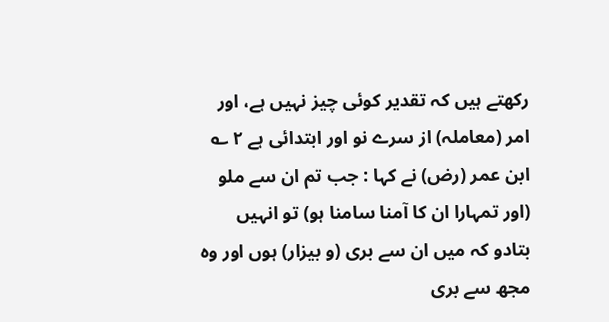رکھتے ہیں کہ تقدیر کوئی چیز نہیں ہے، اور امر (معاملہ) از سرے نو اور ابتدائی ہے ٢ ؎ ابن عمر (رض) نے کہا : جب تم ان سے ملو (اور تمہارا ان کا آمنا سامنا ہو) تو انہیں بتادو کہ میں ان سے بری (و بیزار) ہوں اور وہ مجھ سے بری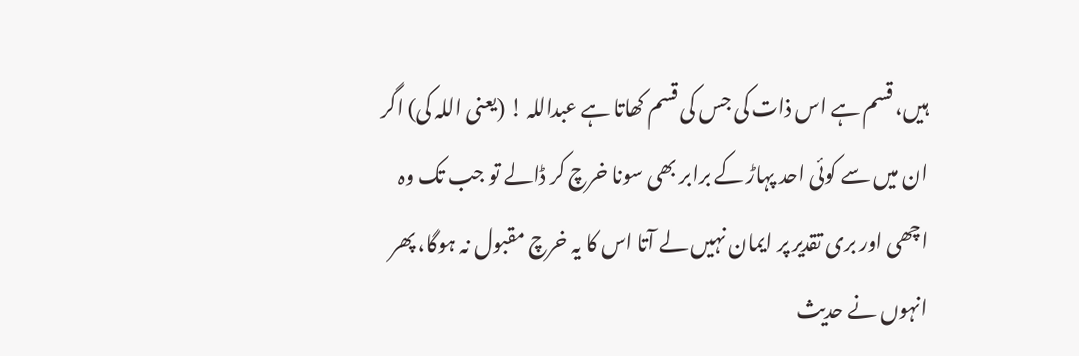ہیں، قسم ہے اس ذات کی جس کی قسم کھاتا ہے عبداللہ ! (یعنی اللہ کی) اگر ان میں سے کوئی احد پہاڑ کے برابر بھی سونا خرچ کر ڈالے تو جب تک وہ اچھی اور بری تقدیر پر ایمان نہیں لے آتا اس کا یہ خرچ مقبول نہ ہوگا، پھر انہوں نے حدیث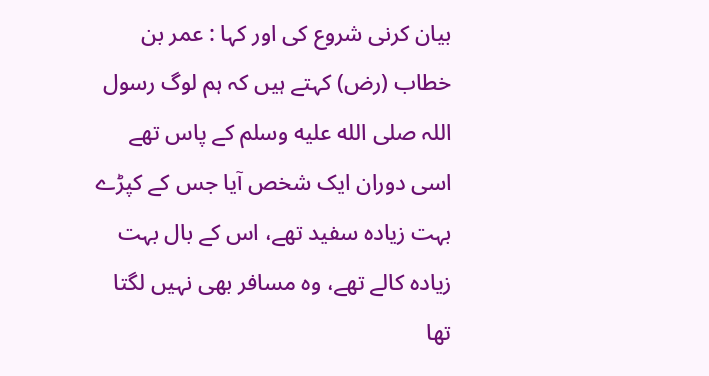بیان کرنی شروع کی اور کہا : عمر بن خطاب (رض) کہتے ہیں کہ ہم لوگ رسول اللہ صلى الله عليه وسلم کے پاس تھے اسی دوران ایک شخص آیا جس کے کپڑے بہت زیادہ سفید تھے، اس کے بال بہت زیادہ کالے تھے، وہ مسافر بھی نہیں لگتا تھا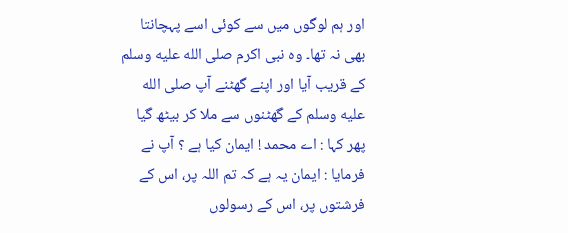اور ہم لوگوں میں سے کوئی اسے پہچانتا بھی نہ تھا۔ وہ نبی اکرم صلى الله عليه وسلم کے قریب آیا اور اپنے گھٹنے آپ صلى الله عليه وسلم کے گھٹنوں سے ملا کر بیٹھ گیا پھر کہا : اے محمد ! ایمان کیا ہے ؟ آپ نے فرمایا : ایمان یہ ہے کہ تم اللہ پر، اس کے فرشتوں پر، اس کے رسولوں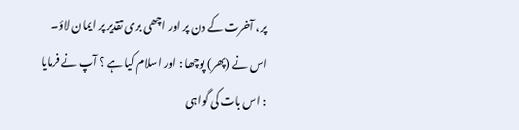پر، آخرت کے دن پر اور اچھی بری تقدیر پر ایمان لاؤ۔ اس نے (پھر) پوچھا : اور اسلام کیا ہے ؟ آپ نے فرمایا : اس بات کی گواہی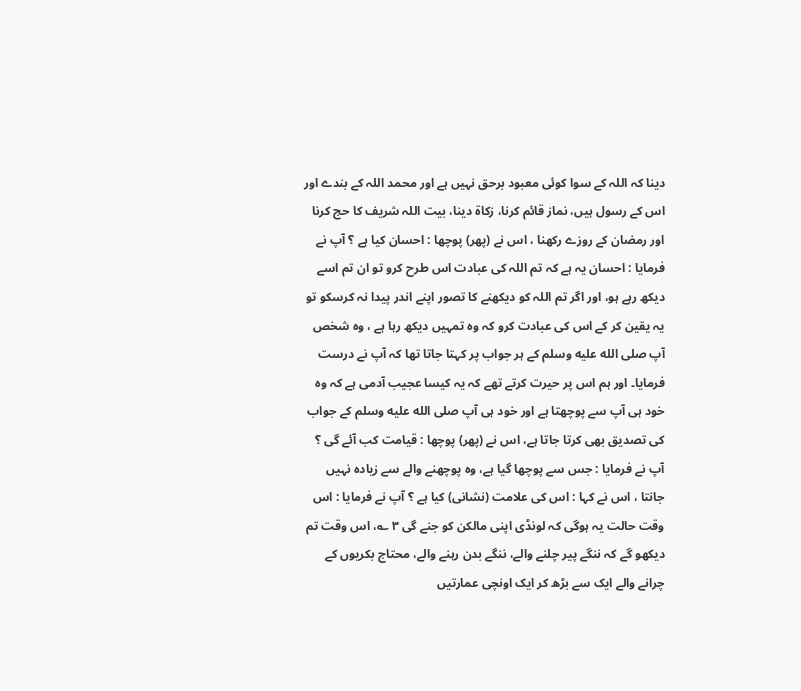دینا کہ اللہ کے سوا کوئی معبود برحق نہیں ہے اور محمد اللہ کے بندے اور اس کے رسول ہیں، نماز قائم کرنا، زکاۃ دینا، بیت اللہ شریف کا حج کرنا اور رمضان کے روزے رکھنا ، اس نے (پھر) پوچھا : احسان کیا ہے ؟ آپ نے فرمایا : احسان یہ ہے کہ تم اللہ کی عبادت اس طرح کرو تو ان تم اسے دیکھ رہے ہو، اور اگر تم اللہ کو دیکھنے کا تصور اپنے اندر پیدا نہ کرسکو تو یہ یقین کر کے اس کی عبادت کرو کہ وہ تمہیں دیکھ رہا ہے ، وہ شخص آپ صلى الله عليه وسلم کے ہر جواب پر کہتا جاتا تھا کہ آپ نے درست فرمایا۔ اور ہم اس پر حیرت کرتے تھے کہ یہ کیسا عجیب آدمی ہے کہ وہ خود ہی آپ سے پوچھتا ہے اور خود ہی آپ صلى الله عليه وسلم کے جواب کی تصدیق بھی کرتا جاتا ہے، اس نے (پھر) پوچھا : قیامت کب آئے گی ؟ آپ نے فرمایا : جس سے پوچھا گیا ہے، وہ پوچھنے والے سے زیادہ نہیں جانتا ، اس نے کہا : اس کی علامت (نشانی) کیا ہے ؟ آپ نے فرمایا : اس وقت حالت یہ ہوگی کہ لونڈی اپنی مالکن کو جنے گی ٣ ؎، اس وقت تم دیکھو گے کہ ننگے پیر چلنے والے، ننگے بدن رہنے والے، محتاج بکریوں کے چرانے والے ایک سے بڑھ کر ایک اونچی عمارتیں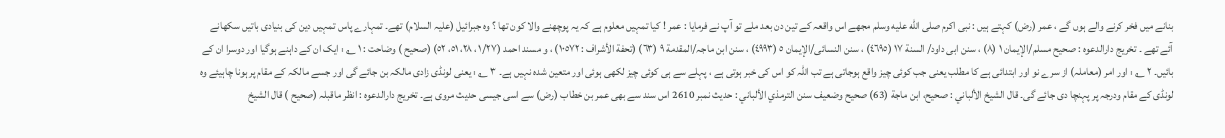بنانے میں فخر کرنے والے ہوں گے ، عمر (رض) کہتے ہیں : نبی اکرم صلى الله عليه وسلم مجھے اس واقعہ کے تین دن بعد ملے تو آپ نے فرمایا : عمر ! کیا تمہیں معلوم ہے کہ یہ پوچھنے والا کون تھا ؟ وہ جبرائیل (علیہ السلام) تھے۔ تمہارے پاس تمہیں دین کی بنیادی باتیں سکھانے آئے تھے ۔ تخریج دارالدعوہ : صحیح مسلم/الإیمان ١ (٨) ، سنن ابی داود/ السنة ١٧ (٤٦٩٥) ، سنن النسائی/الإیمان ٥ (٤٩٩٣) ، سنن ابن ماجہ/المقدمة ٩ (٦٣) (تحفة الأشراف : ١٠٥٧٢) ، و مسند احمد (١/٢٧، ٢٨، ٥١، ٥٢) (صحیح ) وضاحت : ١ ؎ : ایک ان کے داہنے ہوگیا اور دوسرا ان کے بائیں۔ ٢ ؎ : اور امر (معاملہ) از سرے نو اور ابتدائی ہے کا مطلب یعنی جب کوئی چیز واقع ہوجاتی ہے تب اللہ کو اس کی خبر ہوتی ہے ، پہلے سے ہی کوئی چیز لکھی ہوئی اور متعین شدہ نہیں ہے۔ ٣ ؎ : یعنی لونڈی زادی مالکہ بن جائے گی اور جسے مالکہ کے مقام پر ہونا چاہیئے وہ لونڈی کے مقام ودرجہ پر پہنچا دی جائے گی۔ قال الشيخ الألباني : صحيح، ابن ماجة (63) صحيح وضعيف سنن الترمذي الألباني : حديث نمبر 2610 اس سند سے بھی عمر بن خطاب (رض) سے اسی جیسی حدیث مروی ہے۔ تخریج دارالدعوہ : انظر ماقبلہ (صحیح ) قال الشيخ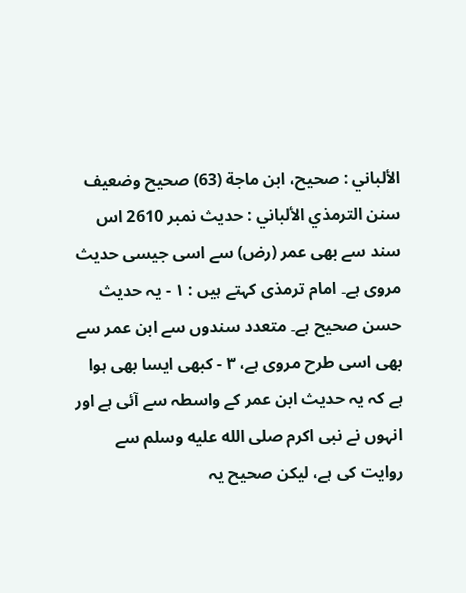الألباني : صحيح، ابن ماجة (63) صحيح وضعيف سنن الترمذي الألباني : حديث نمبر 2610 اس سند سے بھی عمر (رض) سے اسی جیسی حدیث مروی ہے۔ امام ترمذی کہتے ہیں : ١ - یہ حدیث حسن صحیح ہے۔ متعدد سندوں سے ابن عمر سے بھی اسی طرح مروی ہے، ٣ - کبھی ایسا بھی ہوا ہے کہ یہ حدیث ابن عمر کے واسطہ سے آئی ہے اور انہوں نے نبی اکرم صلى الله عليه وسلم سے روایت کی ہے، لیکن صحیح یہ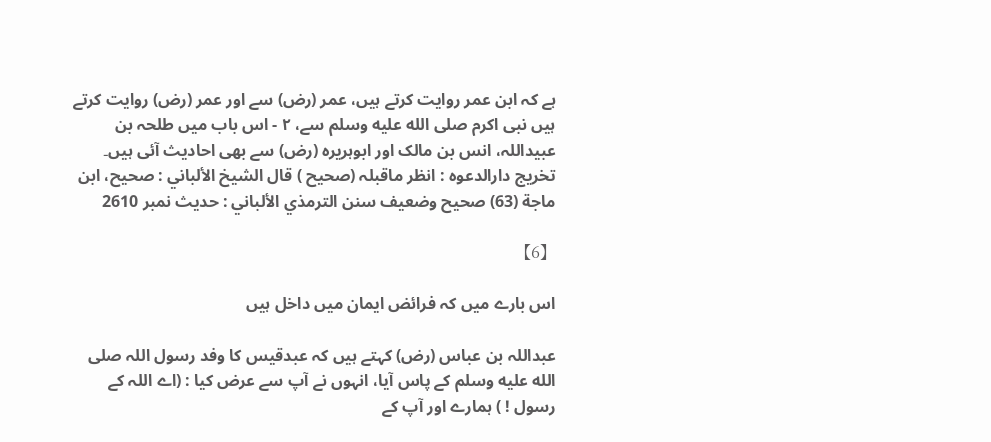ہے کہ ابن عمر روایت کرتے ہیں، عمر (رض) سے اور عمر (رض) روایت کرتے ہیں نبی اکرم صلى الله عليه وسلم سے، ٢ - اس باب میں طلحہ بن عبیداللہ، انس بن مالک اور ابوہریرہ (رض) سے بھی احادیث آئی ہیں۔ تخریج دارالدعوہ : انظر ماقبلہ (صحیح ) قال الشيخ الألباني : صحيح، ابن ماجة (63) صحيح وضعيف سنن الترمذي الألباني : حديث نمبر 2610

【6】

اس بارے میں کہ فرائض ایمان میں داخل ہیں

عبداللہ بن عباس (رض) کہتے ہیں کہ عبدقیس کا وفد رسول اللہ صلى الله عليه وسلم کے پاس آیا، انہوں نے آپ سے عرض کیا : (اے اللہ کے رسول ! ) ہمارے اور آپ کے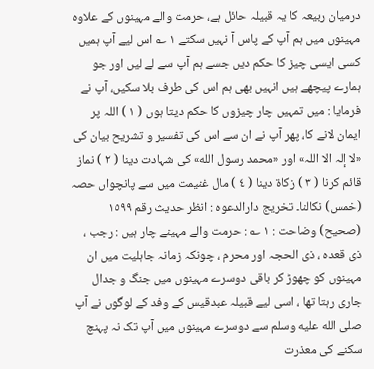درمیان ربیعہ کا یہ قبیلہ حائل ہے، حرمت والے مہینوں کے علاوہ مہینوں میں ہم آپ کے پاس آ نہیں سکتے ١ ؎ اس لیے آپ ہمیں کسی ایسی چیز کا حکم دیں جسے ہم آپ سے لے لیں اور جو ہمارے پیچھے ہیں انہیں بھی ہم اس کی طرف بلا سکیں، آپ نے فرمایا : میں تمہیں چار چیزوں کا حکم دیتا ہوں ( ١ ) اللہ پر ایمان لانے کا، پھر آپ نے ان سے اس کی تفسیر و تشریح بیان کی «لا إلہ الا اللہ» اور «محمد رسول الله» کی شہادت دینا ( ٢ ) نماز قائم کرنا ( ٣ ) زکاۃ دینا ( ٤ ) مال غنیمت میں سے پانچواں حصہ (خمس) نکالنا۔ تخریج دارالدعوہ : انظر حدیث رقم ١٥٩٩ (صحیح) وضاحت : ١ ؎ : حرمت والے مہینے چار ہیں : رجب ، ذی قعدہ ، ذی الحجہ اور محرم ، چونکہ زمانہ جاہلیت میں ان مہینوں کو چھوڑ کر باقی دوسرے مہینوں میں جنگ و جدال جاری رہتا تھا ، اسی لیے قبیلہ عبدقیس کے وفد کے لوگوں نے آپ صلى الله عليه وسلم سے دوسرے مہینوں میں آپ تک نہ پہنچ سکنے کی معذرت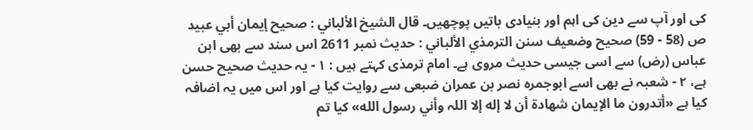کی اور آپ سے دین کی اہم اور بنیادی باتیں پوچھیں۔ قال الشيخ الألباني : صحيح إيمان أبي عبيد ص (58 - 59) صحيح وضعيف سنن الترمذي الألباني : حديث نمبر 2611 اس سند سے بھی ابن عباس (رض) سے اسی جیسی حدیث مروی ہے۔ امام ترمذی کہتے ہیں : ١ - یہ حدیث صحیح حسن ہے، ٢ - شعبہ نے بھی اسے ابوجمرہ نصر بن عمران ضبعی سے روایت کیا ہے اور اس میں یہ اضافہ کیا ہے «أتدرون ما الإيمان شهادة أن لا إله إلا اللہ وأني رسول الله» کیا تم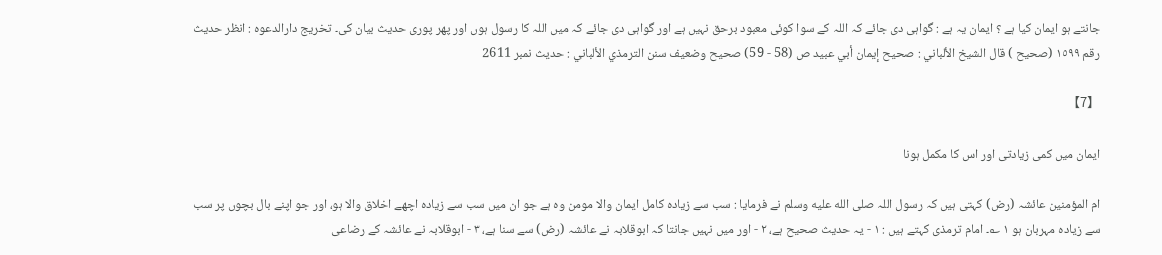جانتے ہو ایمان کیا ہے ؟ ایمان یہ ہے : گواہی دی جائے کہ اللہ کے سوا کوئی معبود برحق نہیں ہے اور گواہی دی جائے کہ میں اللہ کا رسول ہوں اور پھر پوری حدیث بیان کی۔ تخریج دارالدعوہ : انظر حدیث رقم ١٥٩٩ (صحیح ) قال الشيخ الألباني : صحيح إيمان أبي عبيد ص (58 - 59) صحيح وضعيف سنن الترمذي الألباني : حديث نمبر 2611

【7】

ایمان میں کمی زیادتی اور اس کا مکمل ہونا

ام المؤمنین عائشہ (رض) کہتی ہیں کہ رسول اللہ صلى الله عليه وسلم نے فرمایا : سب سے زیادہ کامل ایمان والا مومن وہ ہے جو ان میں سب سے زیادہ اچھے اخلاق والا ہو، اور جو اپنے بال بچوں پر سب سے زیادہ مہربان ہو ١ ؎۔ امام ترمذی کہتے ہیں : ١ - یہ حدیث صحیح ہے، ٢ - اور میں نہیں جانتا کہ ابوقلابہ نے عائشہ (رض) سے سنا ہے، ٣ - ابوقلابہ نے عائشہ کے رضاعی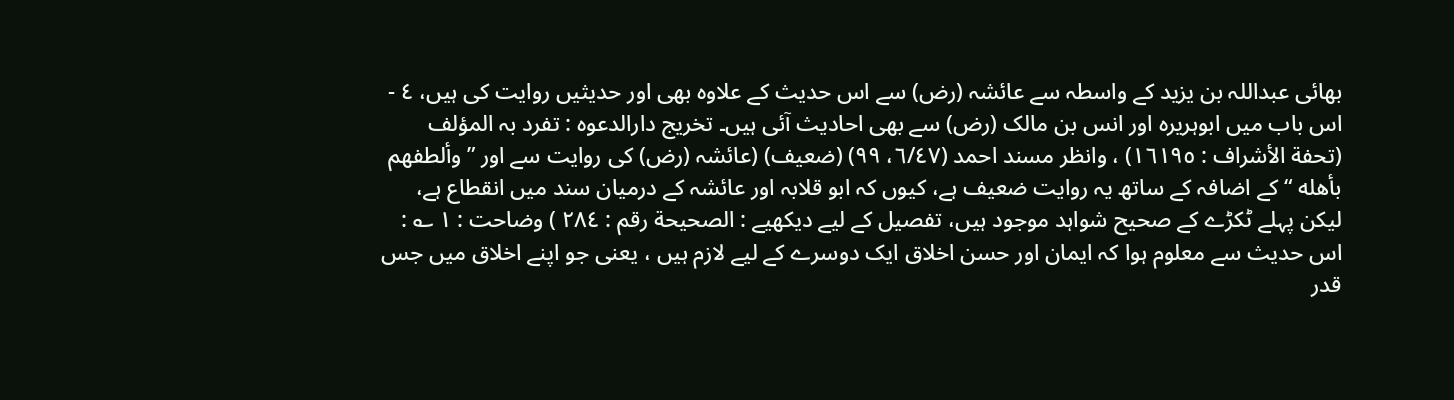بھائی عبداللہ بن یزید کے واسطہ سے عائشہ (رض) سے اس حدیث کے علاوہ بھی اور حدیثیں روایت کی ہیں، ٤ - اس باب میں ابوہریرہ اور انس بن مالک (رض) سے بھی احادیث آئی ہیں۔ تخریج دارالدعوہ : تفرد بہ المؤلف (تحفة الأشراف : ١٦١٩٥) ، وانظر مسند احمد (٦/٤٧، ٩٩) (ضعیف) (عائشہ (رض) کی روایت سے اور ” وألطفهم بأهله “ کے اضافہ کے ساتھ یہ روایت ضعیف ہے، کیوں کہ ابو قلابہ اور عائشہ کے درمیان سند میں انقطاع ہے، لیکن پہلے ٹکڑے کے صحیح شواہد موجود ہیں، تفصیل کے لیے دیکھیے : الصحیحة رقم : ٢٨٤ ) وضاحت : ١ ؎ : اس حدیث سے معلوم ہوا کہ ایمان اور حسن اخلاق ایک دوسرے کے لیے لازم ہیں ، یعنی جو اپنے اخلاق میں جس قدر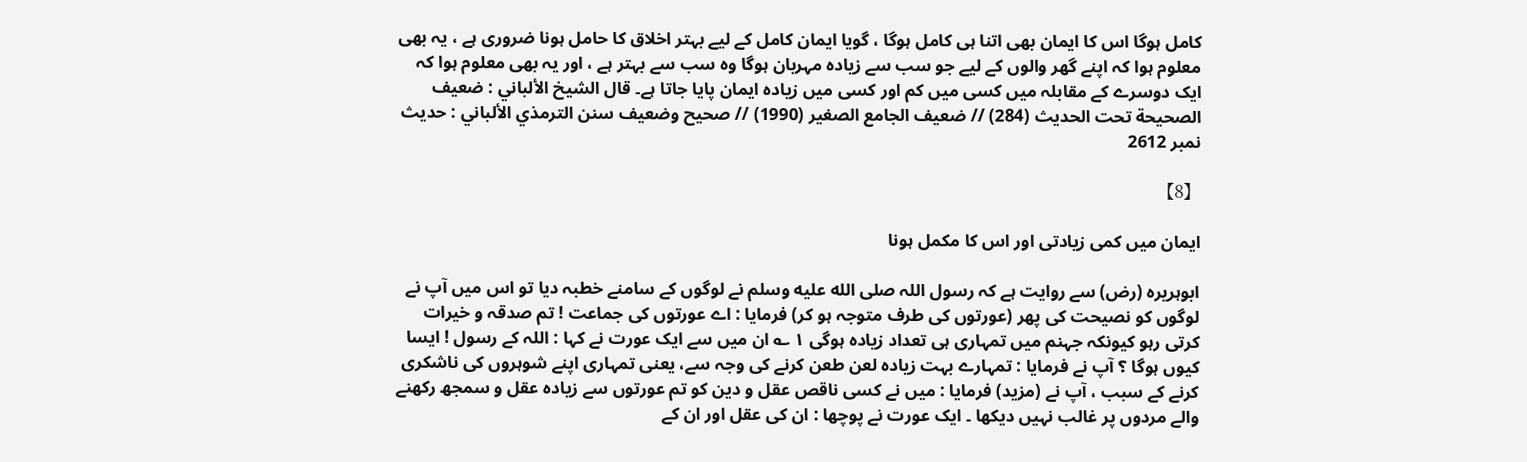کامل ہوگا اس کا ایمان بھی اتنا ہی کامل ہوگا ، گویا ایمان کامل کے لیے بہتر اخلاق کا حامل ہونا ضروری ہے ، یہ بھی معلوم ہوا کہ اپنے گھر والوں کے لیے جو سب سے زیادہ مہربان ہوگا وہ سب سے بہتر ہے ، اور یہ بھی معلوم ہوا کہ ایک دوسرے کے مقابلہ میں کسی میں کم اور کسی میں زیادہ ایمان پایا جاتا ہے۔ قال الشيخ الألباني : ضعيف الصحيحة تحت الحديث (284) // ضعيف الجامع الصغير (1990) // صحيح وضعيف سنن الترمذي الألباني : حديث نمبر 2612

【8】

ایمان میں کمی زیادتی اور اس کا مکمل ہونا

ابوہریرہ (رض) سے روایت ہے کہ رسول اللہ صلى الله عليه وسلم نے لوگوں کے سامنے خطبہ دیا تو اس میں آپ نے لوگوں کو نصیحت کی پھر (عورتوں کی طرف متوجہ ہو کر) فرمایا : اے عورتوں کی جماعت ! تم صدقہ و خیرات کرتی رہو کیونکہ جہنم میں تمہاری ہی تعداد زیادہ ہوگی ١ ؎ ان میں سے ایک عورت نے کہا : اللہ کے رسول ! ایسا کیوں ہوگا ؟ آپ نے فرمایا : تمہارے بہت زیادہ لعن طعن کرنے کی وجہ سے، یعنی تمہاری اپنے شوہروں کی ناشکری کرنے کے سبب ، آپ نے (مزید) فرمایا : میں نے کسی ناقص عقل و دین کو تم عورتوں سے زیادہ عقل و سمجھ رکھنے والے مردوں پر غالب نہیں دیکھا ۔ ایک عورت نے پوچھا : ان کی عقل اور ان کے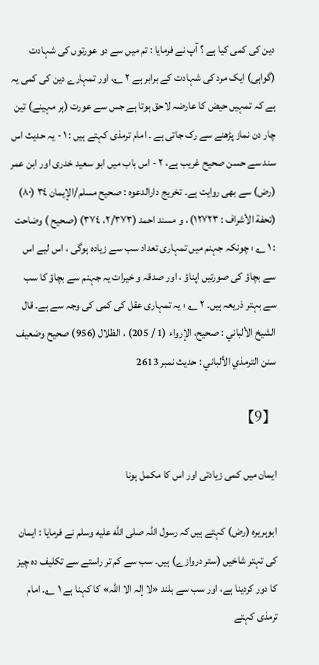دین کی کمی کیا ہے ؟ آپ نے فرمایا : تم میں سے دو عورتوں کی شہادت (گواہی) ایک مرد کی شہادت کے برابر ہے ٢ ؎، اور تمہارے دین کی کمی یہ ہے کہ تمہیں حیض کا عارضہ لاحق ہوتا ہے جس سے عورت (ہر مہینے) تین چار دن نماز پڑھنے سے رک جاتی ہے ۔ امام ترمذی کہتے ہیں : ١ - یہ حدیث اس سند سے حسن صحیح غریب ہے، ٢ - اس باب میں ابو سعید خدری اور ابن عمر (رض) سے بھی روایت ہے۔ تخریج دارالدعوہ : صحیح مسلم/الإیمان ٣٤ (٨٠) (تحفة الأشراف : ١٢٧٢٣) ، و مسند احمد (٢/٣٧٣، ٣٧٤) (صحیح ) وضاحت : ١ ؎ : چونکہ جہنم میں تمہاری تعداد سب سے زیادہ ہوگی ، اس لیے اس سے بچاؤ کی صورتیں اپناؤ ، اور صدقہ و خیرات یہ جہنم سے بچاؤ کا سب سے بہتر ذریعہ ہیں۔ ٢ ؎ : یہ تمہاری عقل کی کمی کی وجہ سے ہے۔ قال الشيخ الألباني : صحيح، الإرواء (1 / 205) ، الظلال (956) صحيح وضعيف سنن الترمذي الألباني : حديث نمبر 2613

【9】

ایمان میں کمی زیادتی اور اس کا مکمل ہونا

ابوہریرہ (رض) کہتے ہیں کہ رسول اللہ صلى الله عليه وسلم نے فرمایا : ایمان کی تہتر شاخیں (ستر دروازے) ہیں۔ سب سے کم تر راستے سے تکلیف دہ چیز کا دور کردینا ہے، اور سب سے بلند «لا إلہ الا اللہ» کا کہنا ہے ١ ؎۔ امام ترمذی کہتے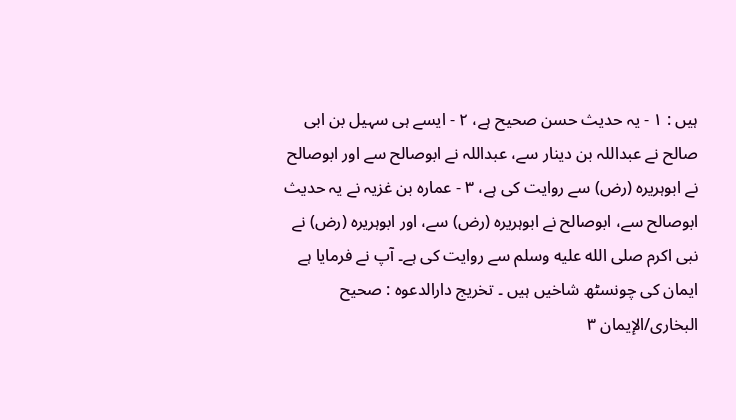ہیں : ١ - یہ حدیث حسن صحیح ہے، ٢ - ایسے ہی سہیل بن ابی صالح نے عبداللہ بن دینار سے، عبداللہ نے ابوصالح سے اور ابوصالح نے ابوہریرہ (رض) سے روایت کی ہے، ٣ - عمارہ بن غزیہ نے یہ حدیث ابوصالح سے، ابوصالح نے ابوہریرہ (رض) سے، اور ابوہریرہ (رض) نے نبی اکرم صلى الله عليه وسلم سے روایت کی ہے۔ آپ نے فرمایا ہے ایمان کی چونسٹھ شاخیں ہیں ۔ تخریج دارالدعوہ : صحیح البخاری/الإیمان ٣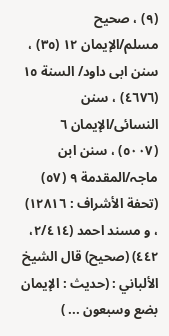(٩) ، صحیح مسلم/الإیمان ١٢ (٣٥) ، سنن ابی داود/ السنة ١٥ (٤٦٧٦) ، سنن النسائی/الإیمان ٦ (٥٠٠٧) ، سنن ابن ماجہ/المقدمة ٩ (٥٧) (تحفة الأشراف : ١٢٨١٦) ، و مسند احمد (٢/٤١٤، ٤٤٢) (صحیح) قال الشيخ الألباني : (حديث : الإيمان بضع وسبعون ... )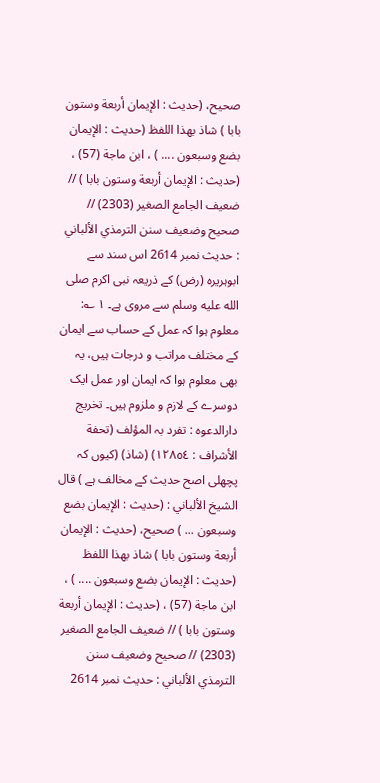صحيح، (حديث : الإيمان أربعة وستون بابا ) شاذ بهذا اللفظ (حديث : الإيمان بضع وسبعون .... ) ، ابن ماجة (57) ، (حديث : الإيمان أربعة وستون بابا ) // ضعيف الجامع الصغير (2303) // صحيح وضعيف سنن الترمذي الألباني : حديث نمبر 2614 اس سند سے ابوہریرہ (رض) کے ذریعہ نبی اکرم صلى الله عليه وسلم سے مروی ہے۔ ١ ؎: معلوم ہوا کہ عمل کے حساب سے ایمان کے مختلف مراتب و درجات ہیں، یہ بھی معلوم ہوا کہ ایمان اور عمل ایک دوسرے کے لازم و ملزوم ہیں۔ تخریج دارالدعوہ : تفرد بہ المؤلف (تحفة الأشراف : ١٢٨٥٤) (شاذ) (کیوں کہ پچھلی اصح حدیث کے مخالف ہے ) قال الشيخ الألباني : (حديث : الإيمان بضع وسبعون ... ) صحيح، (حديث : الإيمان أربعة وستون بابا ) شاذ بهذا اللفظ (حديث : الإيمان بضع وسبعون .... ) ، ابن ماجة (57) ، (حديث : الإيمان أربعة وستون بابا ) // ضعيف الجامع الصغير (2303) // صحيح وضعيف سنن الترمذي الألباني : حديث نمبر 2614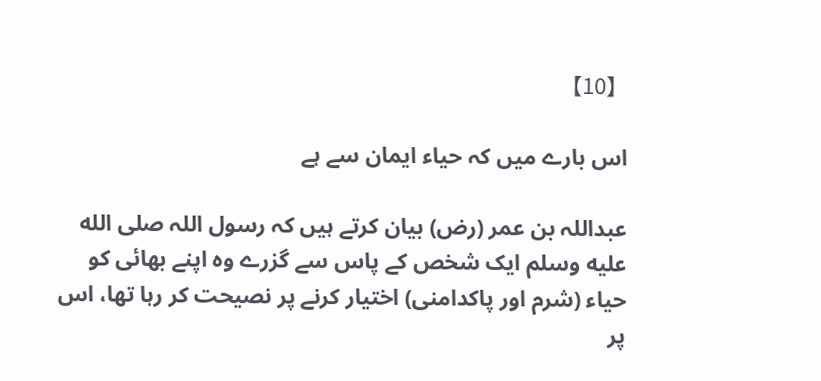【10】

اس بارے میں کہ حیاء ایمان سے ہے

عبداللہ بن عمر (رض) بیان کرتے ہیں کہ رسول اللہ صلى الله عليه وسلم ایک شخص کے پاس سے گزرے وہ اپنے بھائی کو حیاء (شرم اور پاکدامنی) اختیار کرنے پر نصیحت کر رہا تھا، اس پر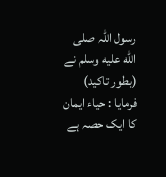رسول اللہ صلى الله عليه وسلم نے (بطور تاکید) فرمایا : حیاء ایمان کا ایک حصہ ہے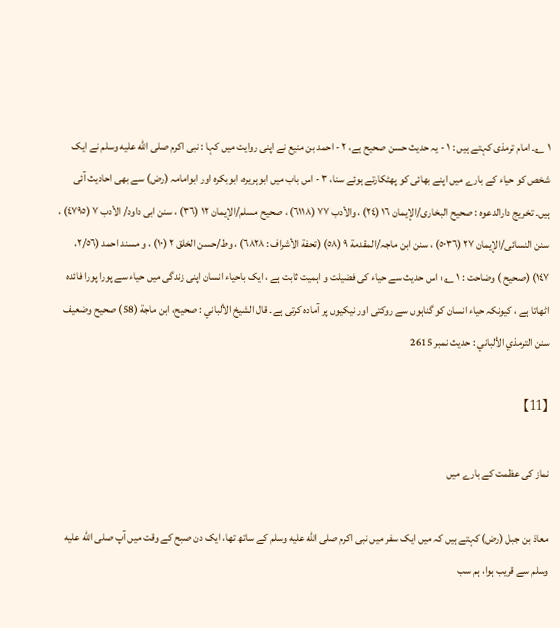١ ؎۔ امام ترمذی کہتے ہیں : ١ - یہ حدیث حسن صحیح ہے، ٢ - احمد بن منیع نے اپنی روایت میں کہا : نبی اکرم صلى الله عليه وسلم نے ایک شخص کو حیاء کے بارے میں اپنے بھائی کو پھٹکارتے ہوئے سنا، ٣ - اس باب میں ابوہریرہ، ابوبکرہ اور ابوامامہ (رض) سے بھی احادیث آئی ہیں۔ تخریج دارالدعوہ : صحیح البخاری/الإیمان ١٦ (٢٤) ، والأدب ٧٧ (٦١١٨) ، صحیح مسلم/الإیمان ١٢ (٣٦) ، سنن ابی داود/ الأدب ٧ (٤٧٩٥) ، سنن النسائی/الإیمان ٢٧ (٥٠٣٦) ، سنن ابن ماجہ/المقدمة ٩ (٥٨) (تحفة الأشراف : ٦٨٢٨) ، وط/حسن الخلق ٢ (١٠) ، و مسند احمد (٢/٥٦، ١٤٧) (صحیح ) وضاحت : ١ ؎ : اس حدیث سے حیاء کی فضیلت و اہمیت ثابت ہے ، ایک باحیاء انسان اپنی زندگی میں حیاء سے پورا پورا فائدہ اٹھاتا ہے ، کیونکہ حیاء انسان کو گناہوں سے روکتی اور نیکیوں پر آمادہ کرتی ہے۔ قال الشيخ الألباني : صحيح، ابن ماجة (58) صحيح وضعيف سنن الترمذي الألباني : حديث نمبر 2615

【11】

نماز کی عظمت کے بارے میں

معاذ بن جبل (رض) کہتے ہیں کہ میں ایک سفر میں نبی اکرم صلى الله عليه وسلم کے ساتھ تھا، ایک دن صبح کے وقت میں آپ صلى الله عليه وسلم سے قریب ہوا، ہم سب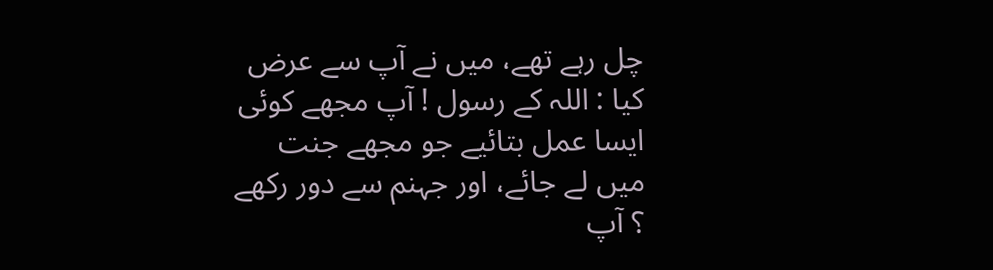چل رہے تھے، میں نے آپ سے عرض کیا : اللہ کے رسول ! آپ مجھے کوئی ایسا عمل بتائیے جو مجھے جنت میں لے جائے، اور جہنم سے دور رکھے ؟ آپ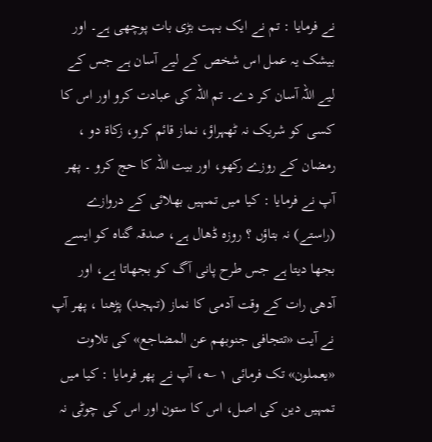نے فرمایا : تم نے ایک بہت بڑی بات پوچھی ہے۔ اور بیشک یہ عمل اس شخص کے لیے آسان ہے جس کے لیے اللہ آسان کر دے۔ تم اللہ کی عبادت کرو اور اس کا کسی کو شریک نہ ٹھہراؤ، نماز قائم کرو، زکاۃ دو ، رمضان کے روزے رکھو، اور بیت اللہ کا حج کرو ۔ پھر آپ نے فرمایا : کیا میں تمہیں بھلائی کے دروازے (راستے) نہ بتاؤں ؟ روزہ ڈھال ہے، صدقہ گناہ کو ایسے بجھا دیتا ہے جس طرح پانی آگ کو بجھاتا ہے، اور آدھی رات کے وقت آدمی کا نماز (تہجد) پڑھنا ، پھر آپ نے آیت «تتجافی جنوبهم عن المضاجع» کی تلاوت «يعملون» تک فرمائی ١ ؎، آپ نے پھر فرمایا : کیا میں تمہیں دین کی اصل، اس کا ستون اور اس کی چوٹی نہ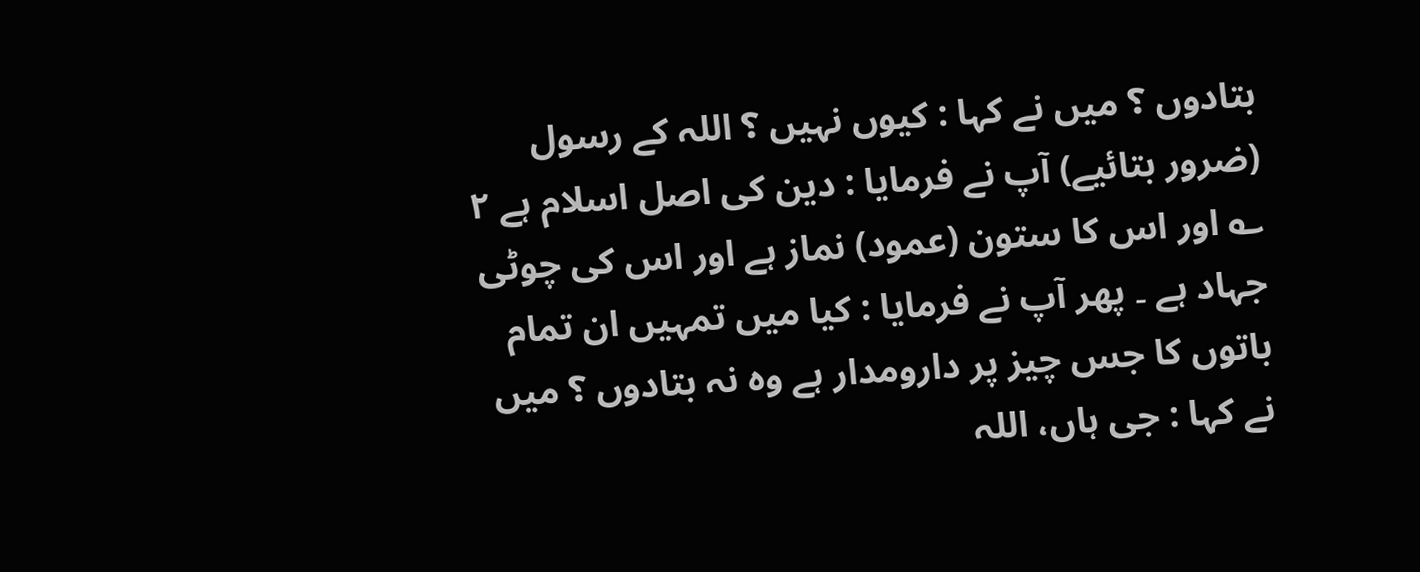بتادوں ؟ میں نے کہا : کیوں نہیں ؟ اللہ کے رسول (ضرور بتائیے) آپ نے فرمایا : دین کی اصل اسلام ہے ٢ ؎ اور اس کا ستون (عمود) نماز ہے اور اس کی چوٹی جہاد ہے ۔ پھر آپ نے فرمایا : کیا میں تمہیں ان تمام باتوں کا جس چیز پر دارومدار ہے وہ نہ بتادوں ؟ میں نے کہا : جی ہاں، اللہ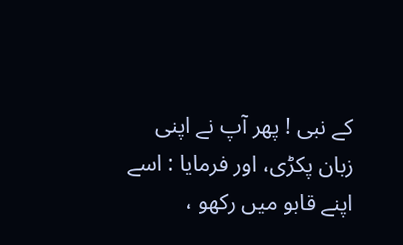کے نبی ! پھر آپ نے اپنی زبان پکڑی، اور فرمایا : اسے اپنے قابو میں رکھو ،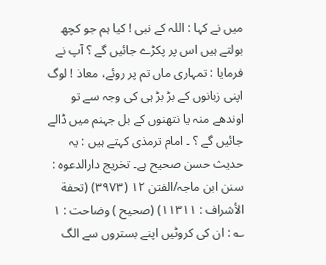میں نے کہا : اللہ کے نبی ! کیا ہم جو کچھ بولتے ہیں اس پر پکڑے جائیں گے ؟ آپ نے فرمایا : تمہاری ماں تم پر روئے، معاذ ! لوگ اپنی زبانوں کے بڑ بڑ ہی کی وجہ سے تو اوندھے منہ یا نتھنوں کے بل جہنم میں ڈالے جائیں گے ؟ ۔ امام ترمذی کہتے ہیں : یہ حدیث حسن صحیح ہے۔ تخریج دارالدعوہ : سنن ابن ماجہ/الفتن ١٢ (٣٩٧٣) (تحفة الأشراف : ١١٣١١) (صحیح ) وضاحت : ١ ؎ : ان کی کروٹیں اپنے بستروں سے الگ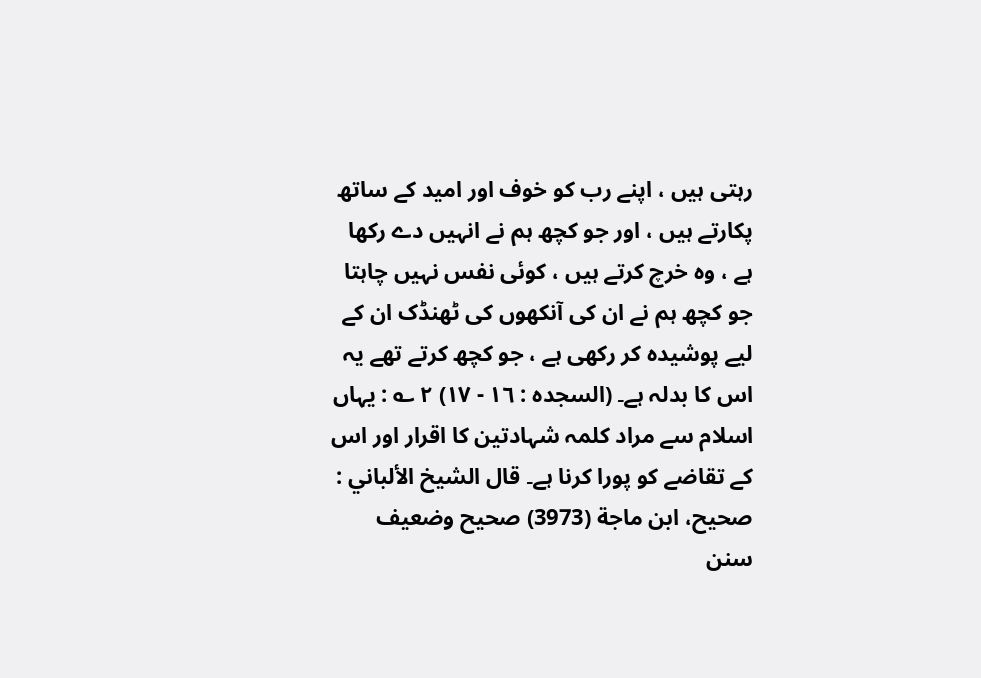رہتی ہیں ، اپنے رب کو خوف اور امید کے ساتھ پکارتے ہیں ، اور جو کچھ ہم نے انہیں دے رکھا ہے ، وہ خرچ کرتے ہیں ، کوئی نفس نہیں چاہتا جو کچھ ہم نے ان کی آنکھوں کی ٹھنڈک ان کے لیے پوشیدہ کر رکھی ہے ، جو کچھ کرتے تھے یہ اس کا بدلہ ہے۔ (السجدہ : ١٦ - ١٧) ٢ ؎ : یہاں اسلام سے مراد کلمہ شہادتین کا اقرار اور اس کے تقاضے کو پورا کرنا ہے۔ قال الشيخ الألباني : صحيح، ابن ماجة (3973) صحيح وضعيف سنن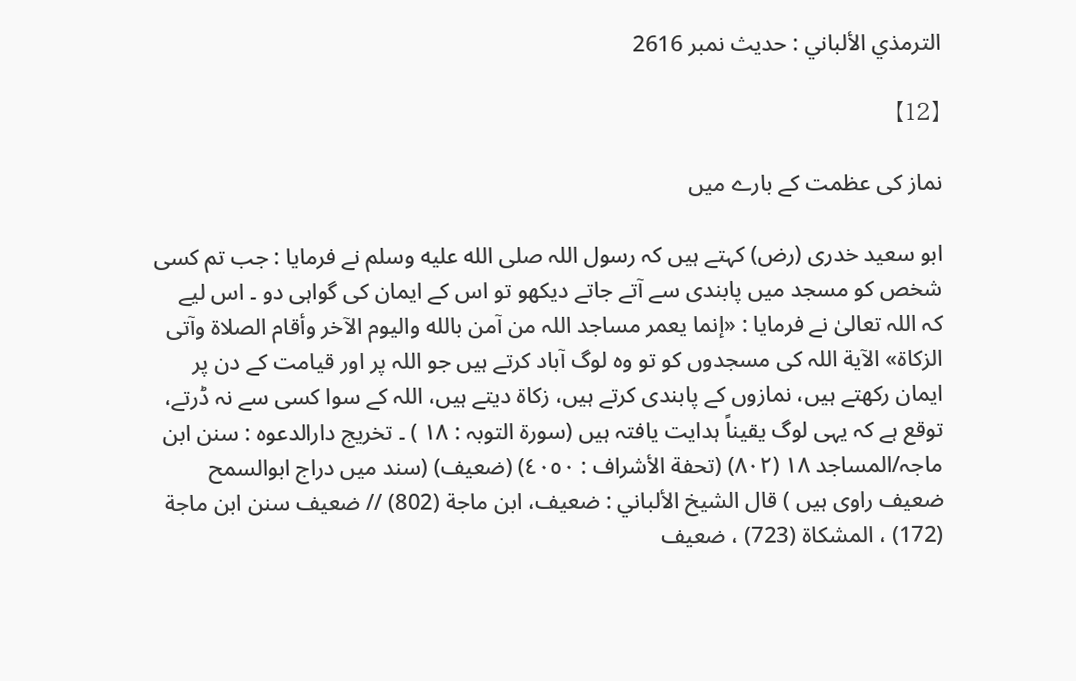الترمذي الألباني : حديث نمبر 2616

【12】

نماز کی عظمت کے بارے میں

ابو سعید خدری (رض) کہتے ہیں کہ رسول اللہ صلى الله عليه وسلم نے فرمایا : جب تم کسی شخص کو مسجد میں پابندی سے آتے جاتے دیکھو تو اس کے ایمان کی گواہی دو ۔ اس لیے کہ اللہ تعالیٰ نے فرمایا : «إنما يعمر مساجد اللہ من آمن بالله واليوم الآخر وأقام الصلاة وآتی الزکاة» الآية اللہ کی مسجدوں کو تو وہ لوگ آباد کرتے ہیں جو اللہ پر اور قیامت کے دن پر ایمان رکھتے ہیں، نمازوں کے پابندی کرتے ہیں، زکاۃ دیتے ہیں، اللہ کے سوا کسی سے نہ ڈرتے، توقع ہے کہ یہی لوگ یقیناً ہدایت یافتہ ہیں (سورۃ التوبہ : ١٨ ) ۔ تخریج دارالدعوہ : سنن ابن ماجہ/المساجد ١٨ (٨٠٢) (تحفة الأشراف : ٤٠٥٠) (ضعیف) (سند میں دراج ابوالسمح ضعیف راوی ہیں ) قال الشيخ الألباني : ضعيف، ابن ماجة (802) // ضعيف سنن ابن ماجة (172) ، المشکاة (723) ، ضعيف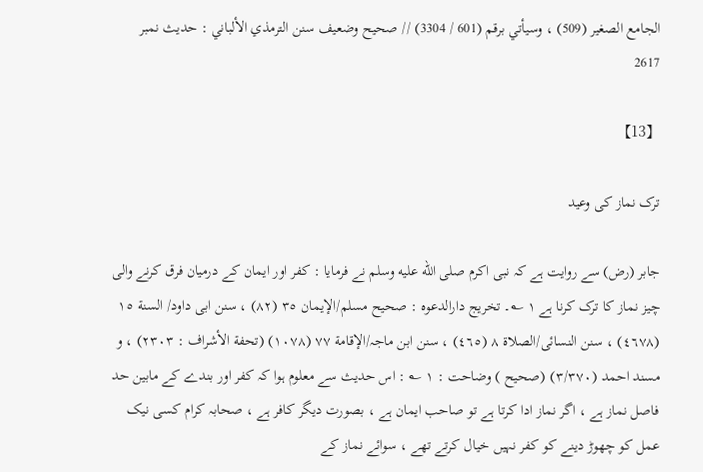الجامع الصغير (509) ، وسيأتي برقم (601 / 3304) // صحيح وضعيف سنن الترمذي الألباني : حديث نمبر 2617

【13】

ترک نماز کی وعید

جابر (رض) سے روایت ہے کہ نبی اکرم صلى الله عليه وسلم نے فرمایا : کفر اور ایمان کے درمیان فرق کرنے والی چیز نماز کا ترک کرنا ہے ١ ؎۔ تخریج دارالدعوہ : صحیح مسلم/الإیمان ٣٥ (٨٢) ، سنن ابی داود/ السنة ١٥ (٤٦٧٨) ، سنن النسائی/الصلاة ٨ (٤٦٥) ، سنن ابن ماجہ/الإقامة ٧٧ (١٠٧٨) (تحفة الأشراف : ٢٣٠٣) ، و مسند احمد (٣/٣٧٠) (صحیح ) وضاحت : ١ ؎ : اس حدیث سے معلوم ہوا کہ کفر اور بندے کے مابین حد فاصل نماز ہے ، اگر نماز ادا کرتا ہے تو صاحب ایمان ہے ، بصورت دیگر کافر ہے ، صحابہ کرام کسی نیک عمل کو چھوڑ دینے کو کفر نہیں خیال کرتے تھے ، سوائے نماز کے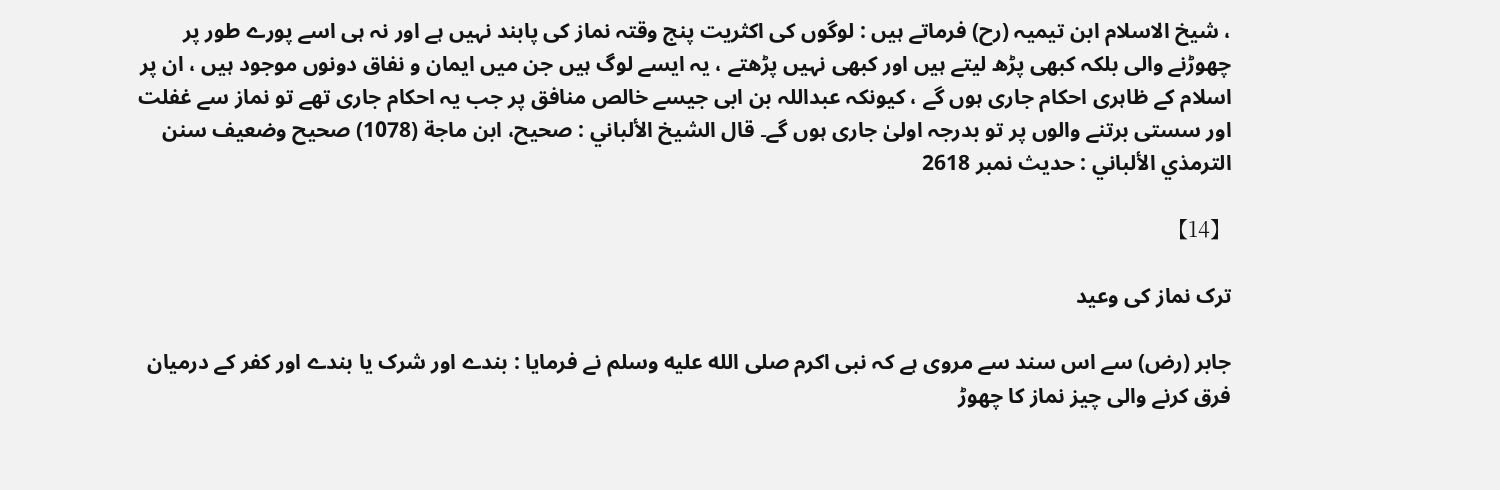، شیخ الاسلام ابن تیمیہ (رح) فرماتے ہیں : لوگوں کی اکثریت پنج وقتہ نماز کی پابند نہیں ہے اور نہ ہی اسے پورے طور پر چھوڑنے والی بلکہ کبھی پڑھ لیتے ہیں اور کبھی نہیں پڑھتے ، یہ ایسے لوگ ہیں جن میں ایمان و نفاق دونوں موجود ہیں ، ان پر اسلام کے ظاہری احکام جاری ہوں گے ، کیونکہ عبداللہ بن ابی جیسے خالص منافق پر جب یہ احکام جاری تھے تو نماز سے غفلت اور سستی برتنے والوں پر تو بدرجہ اولیٰ جاری ہوں گے۔ قال الشيخ الألباني : صحيح، ابن ماجة (1078) صحيح وضعيف سنن الترمذي الألباني : حديث نمبر 2618

【14】

ترک نماز کی وعید

جابر (رض) سے اس سند سے مروی ہے کہ نبی اکرم صلى الله عليه وسلم نے فرمایا : بندے اور شرک یا بندے اور کفر کے درمیان فرق کرنے والی چیز نماز کا چھوڑ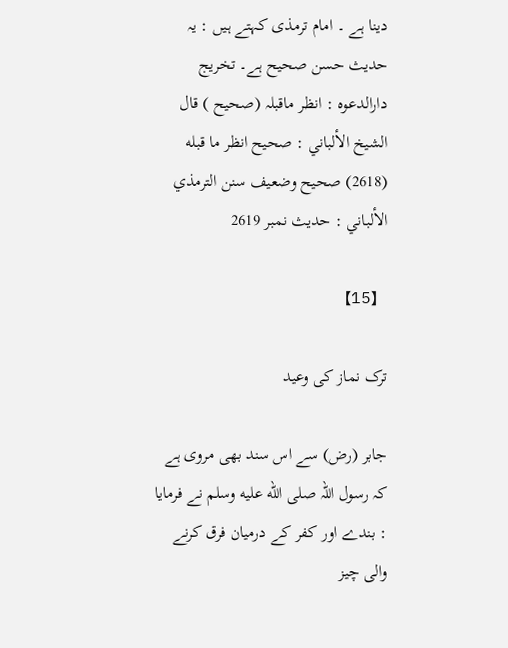دینا ہے ۔ امام ترمذی کہتے ہیں : یہ حدیث حسن صحیح ہے۔ تخریج دارالدعوہ : انظر ماقبلہ (صحیح ) قال الشيخ الألباني : صحيح انظر ما قبله (2618) صحيح وضعيف سنن الترمذي الألباني : حديث نمبر 2619

【15】

ترک نماز کی وعید

جابر (رض) سے اس سند بھی مروی ہے کہ رسول اللہ صلى الله عليه وسلم نے فرمایا : بندے اور کفر کے درمیان فرق کرنے والی چیز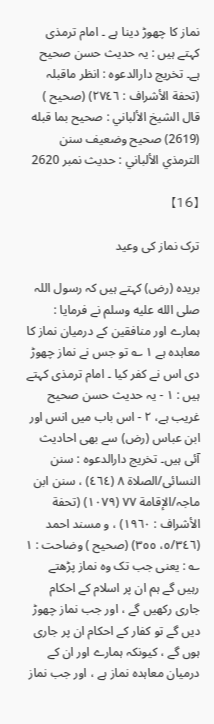نماز کا چھوڑ دینا ہے ۔ امام ترمذی کہتے ہیں : یہ حدیث حسن صحیح ہے۔ تخریج دارالدعوہ : انظر ماقبلہ (تحفة الأشراف : ٢٧٤٦) (صحیح ) قال الشيخ الألباني : صحيح بما قبله (2619) صحيح وضعيف سنن الترمذي الألباني : حديث نمبر 2620

【16】

ترک نماز کی وعید

بریدہ (رض) کہتے ہیں کہ رسول اللہ صلى الله عليه وسلم نے فرمایا : ہمارے اور منافقین کے درمیان نماز کا معاہدہ ہے ١ ؎ تو جس نے نماز چھوڑ دی اس نے کفر کیا ۔ امام ترمذی کہتے ہیں : ١ - یہ حدیث حسن صحیح غریب ہے، ٢ - اس باب میں انس اور ابن عباس (رض) سے بھی احادیث آئی ہیں۔ تخریج دارالدعوہ : سنن النسائی/الصلاة ٨ (٤٦٤) ، سنن ابن ماجہ/الإقامة ٧٧ (١٠٧٩) (تحفة الأشراف : ١٩٦٠) ، و مسند احمد (٥/٣٤٦، ٣٥٥) (صحیح ) وضاحت : ١ ؎ : یعنی جب تک وہ نماز پڑھتے رہیں گے ہم ان پر اسلام کے احکام جاری رکھیں گے ، اور جب نماز چھوڑ دیں گے تو کفار کے احکام ان پر جاری ہوں گے ، کیونکہ ہمارے اور ان کے درمیان معاہدہ نماز ہے ، اور جب نماز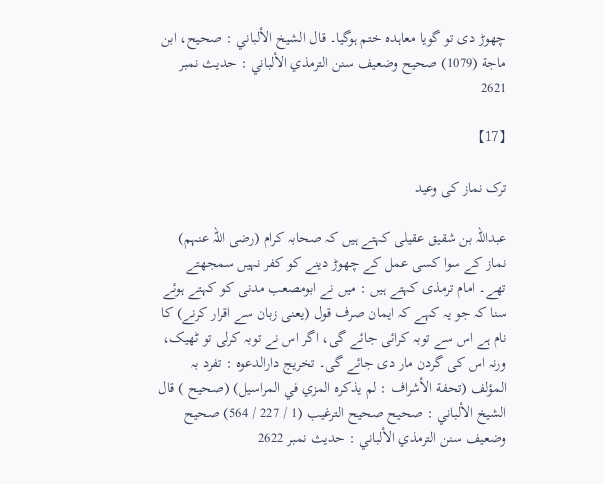چھوڑ دی تو گویا معاہدہ ختم ہوگیا۔ قال الشيخ الألباني : صحيح، ابن ماجة (1079) صحيح وضعيف سنن الترمذي الألباني : حديث نمبر 2621

【17】

ترک نماز کی وعید

عبداللہ بن شقیق عقیلی کہتے ہیں کہ صحابہ کرام (رضی اللہ عنہم) نماز کے سوا کسی عمل کے چھوڑ دینے کو کفر نہیں سمجھتے تھے۔ امام ترمذی کہتے ہیں : میں نے ابومصعب مدنی کو کہتے ہوئے سنا کہ جو یہ کہے کہ ایمان صرف قول (یعنی زبان سے اقرار کرنے) کا نام ہے اس سے توبہ کرائی جائے گی، اگر اس نے توبہ کرلی تو ٹھیک، ورنہ اس کی گردن مار دی جائے گی۔ تخریج دارالدعوہ : تفرد بہ المؤلف (تحفة الأشراف : لم یذکرہ المزي في المراسیل) (صحیح ) قال الشيخ الألباني : صحيح صحيح الترغيب (1 / 227 / 564) صحيح وضعيف سنن الترمذي الألباني : حديث نمبر 2622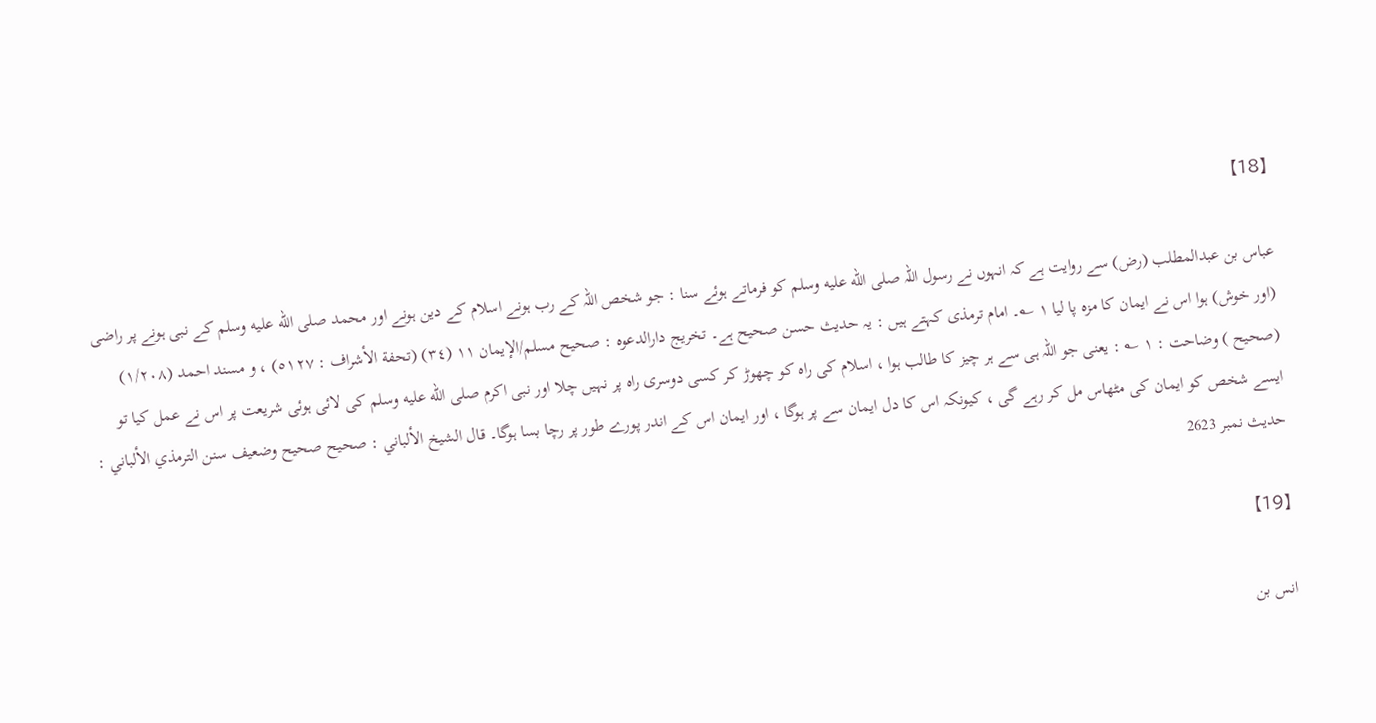【18】

عباس بن عبدالمطلب (رض) سے روایت ہے کہ انہوں نے رسول اللہ صلى الله عليه وسلم کو فرماتے ہوئے سنا : جو شخص اللہ کے رب ہونے اسلام کے دین ہونے اور محمد صلى الله عليه وسلم کے نبی ہونے پر راضی (اور خوش) ہوا اس نے ایمان کا مزہ پا لیا ١ ؎۔ امام ترمذی کہتے ہیں : یہ حدیث حسن صحیح ہے۔ تخریج دارالدعوہ : صحیح مسلم/الإیمان ١١ (٣٤) (تحفة الأشراف : ٥١٢٧) ، و مسند احمد (١/٢٠٨) (صحیح ) وضاحت : ١ ؎ : یعنی جو اللہ ہی سے ہر چیز کا طالب ہوا ، اسلام کی راہ کو چھوڑ کر کسی دوسری راہ پر نہیں چلا اور نبی اکرم صلى الله عليه وسلم کی لائی ہوئی شریعت پر اس نے عمل کیا تو ایسے شخص کو ایمان کی مٹھاس مل کر رہے گی ، کیونکہ اس کا دل ایمان سے پر ہوگا ، اور ایمان اس کے اندر پورے طور پر رچا بسا ہوگا۔ قال الشيخ الألباني : صحيح صحيح وضعيف سنن الترمذي الألباني : حديث نمبر 2623

【19】

انس بن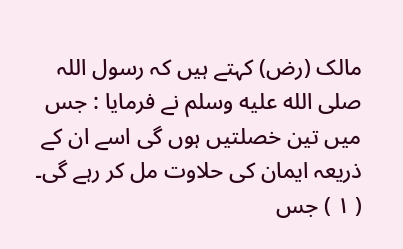مالک (رض) کہتے ہیں کہ رسول اللہ صلى الله عليه وسلم نے فرمایا : جس میں تین خصلتیں ہوں گی اسے ان کے ذریعہ ایمان کی حلاوت مل کر رہے گی۔ ( ١ ) جس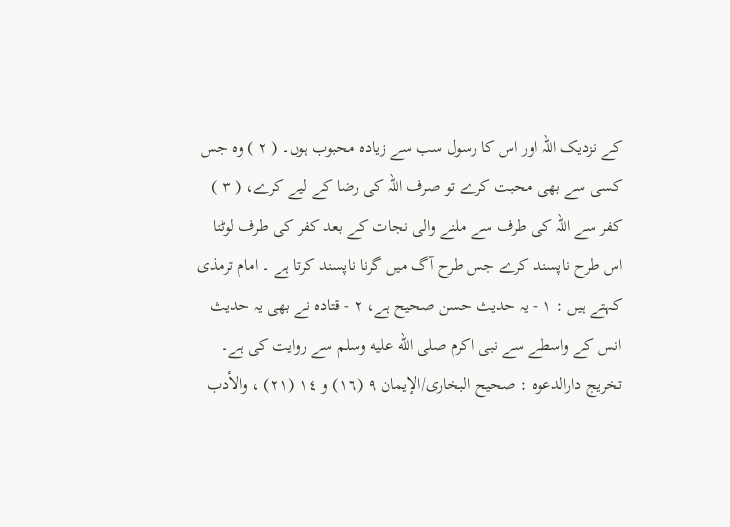کے نزدیک اللہ اور اس کا رسول سب سے زیادہ محبوب ہوں۔ ( ٢ ) وہ جس کسی سے بھی محبت کرے تو صرف اللہ کی رضا کے لیے کرے، ( ٣ ) کفر سے اللہ کی طرف سے ملنے والی نجات کے بعد کفر کی طرف لوٹنا اس طرح ناپسند کرے جس طرح آگ میں گرنا ناپسند کرتا ہے ۔ امام ترمذی کہتے ہیں : ١ - یہ حدیث حسن صحیح ہے، ٢ - قتادہ نے بھی یہ حدیث انس کے واسطے سے نبی اکرم صلى الله عليه وسلم سے روایت کی ہے۔ تخریج دارالدعوہ : صحیح البخاری/الإیمان ٩ (١٦) و ١٤ (٢١) ، والأدب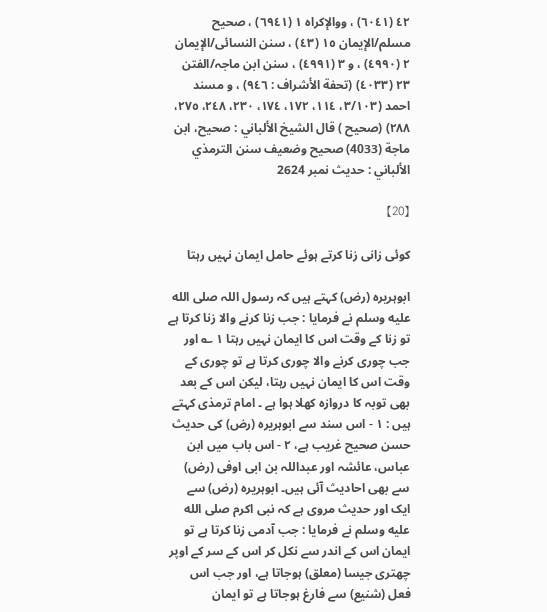٤٢ (٦٠٤١) ، ووالإکراہ ١ (٦٩٤١) ، صحیح مسلم/الإیمان ١٥ (٤٣) ، سنن النسائی/الإیمان ٢ (٤٩٩٠) ، و ٣ (٤٩٩١) ، سنن ابن ماجہ/الفتن ٢٣ (٤٠٣٣) (تحفة الأشراف : ٩٤٦) ، و مسند احمد (٣/١٠٣، ١١٤، ١٧٢، ١٧٤، ٢٣٠، ٢٤٨، ٢٧٥، ٢٨٨) (صحیح ) قال الشيخ الألباني : صحيح، ابن ماجة (4033) صحيح وضعيف سنن الترمذي الألباني : حديث نمبر 2624

【20】

کوئی زانی زنا کرتے ہوئے حامل ایمان نہیں رہتا

ابوہریرہ (رض) کہتے ہیں کہ رسول اللہ صلى الله عليه وسلم نے فرمایا : جب زنا کرنے والا زنا کرتا ہے تو زنا کے وقت اس کا ایمان نہیں رہتا ١ ؎ اور جب چوری کرنے والا چوری کرتا ہے تو چوری کے وقت اس کا ایمان نہیں رہتا، لیکن اس کے بعد بھی توبہ کا دروازہ کھلا ہوا ہے ۔ امام ترمذی کہتے ہیں : ١ - اس سند سے ابوہریرہ (رض) کی حدیث حسن صحیح غریب ہے، ٢ - اس باب میں ابن عباس، عائشہ اور عبداللہ بن ابی اوفی (رض) سے بھی احادیث آئی ہیں۔ ابوہریرہ (رض) سے ایک اور حدیث مروی ہے کہ نبی اکرم صلى الله عليه وسلم نے فرمایا : جب آدمی زنا کرتا ہے تو ایمان اس کے اندر سے نکل کر اس کے سر کے اوپر چھتری جیسا (معلق) ہوجاتا ہے، اور جب اس فعل (شنیع) سے فارغ ہوجاتا ہے تو ایمان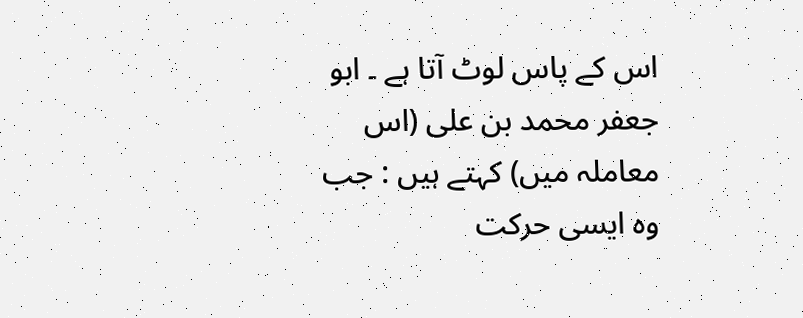اس کے پاس لوٹ آتا ہے ۔ ابو جعفر محمد بن علی (اس معاملہ میں) کہتے ہیں : جب وہ ایسی حرکت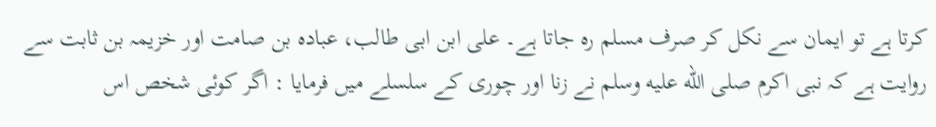کرتا ہے تو ایمان سے نکل کر صرف مسلم رہ جاتا ہے۔ علی ابن ابی طالب، عبادہ بن صامت اور خزیمہ بن ثابت سے روایت ہے کہ نبی اکرم صلى الله عليه وسلم نے زنا اور چوری کے سلسلے میں فرمایا : اگر کوئی شخص اس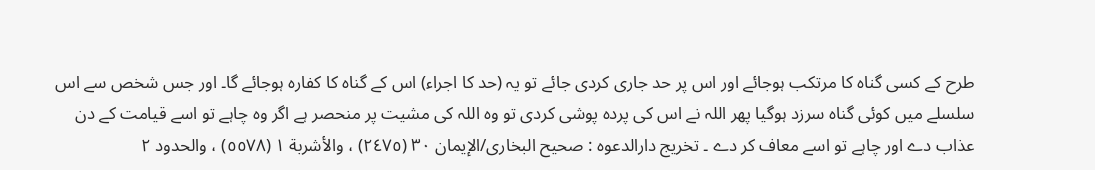طرح کے کسی گناہ کا مرتکب ہوجائے اور اس پر حد جاری کردی جائے تو یہ (حد کا اجراء) اس کے گناہ کا کفارہ ہوجائے گا۔ اور جس شخص سے اس سلسلے میں کوئی گناہ سرزد ہوگیا پھر اللہ نے اس کی پردہ پوشی کردی تو وہ اللہ کی مشیت پر منحصر ہے اگر وہ چاہے تو اسے قیامت کے دن عذاب دے اور چاہے تو اسے معاف کر دے ۔ تخریج دارالدعوہ : صحیح البخاری/الإیمان ٣٠ (٢٤٧٥) ، والأشربة ١ (٥٥٧٨) ، والحدود ٢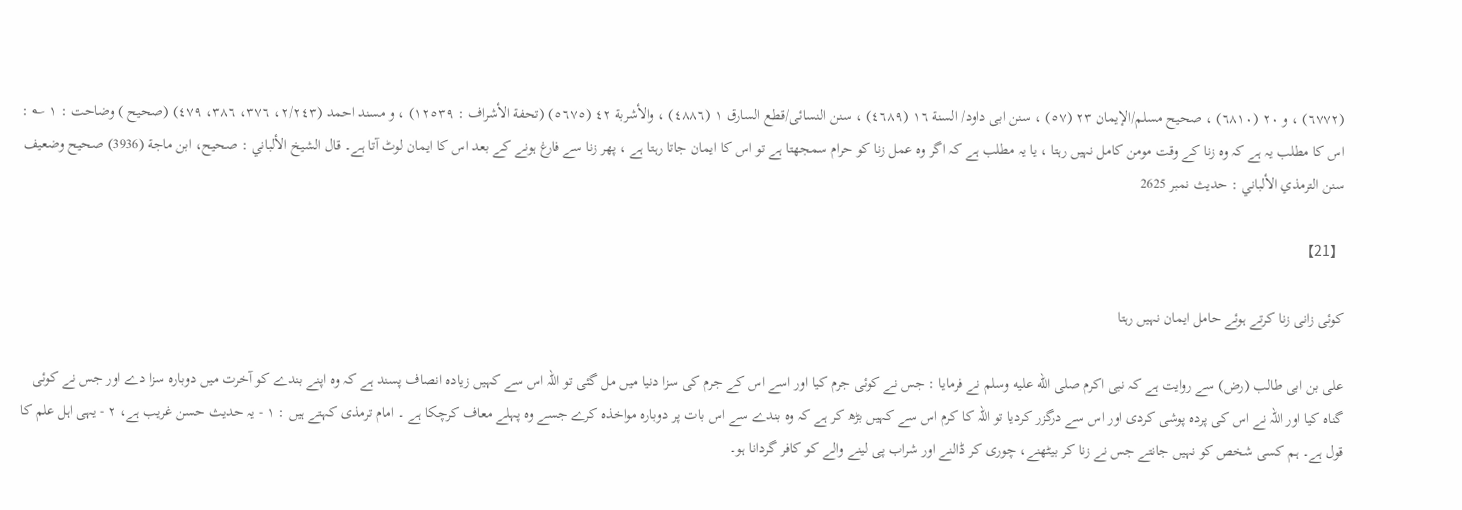(٦٧٧٢) ، و ٢٠ (٦٨١٠) ، صحیح مسلم/الإیمان ٢٣ (٥٧) ، سنن ابی داود/ السنة ١٦ (٤٦٨٩) ، سنن النسائی/قطع السارق ١ (٤٨٨٦) ، والأشربة ٤٢ (٥٦٧٥) (تحفة الأشراف : ١٢٥٣٩) ، و مسند احمد (٢/٢٤٣، ٣٧٦، ٣٨٦، ٤٧٩) (صحیح ) وضاحت : ١ ؎ : اس کا مطلب یہ ہے کہ وہ زنا کے وقت مومن کامل نہیں رہتا ، یا یہ مطلب ہے کہ اگر وہ عمل زنا کو حرام سمجھتا ہے تو اس کا ایمان جاتا رہتا ہے ، پھر زنا سے فارغ ہونے کے بعد اس کا ایمان لوٹ آتا ہے۔ قال الشيخ الألباني : صحيح، ابن ماجة (3936) صحيح وضعيف سنن الترمذي الألباني : حديث نمبر 2625

【21】

کوئی زانی زنا کرتے ہوئے حامل ایمان نہیں رہتا

علی بن ابی طالب (رض) سے روایت ہے کہ نبی اکرم صلى الله عليه وسلم نے فرمایا : جس نے کوئی جرم کیا اور اسے اس کے جرم کی سزا دنیا میں مل گئی تو اللہ اس سے کہیں زیادہ انصاف پسند ہے کہ وہ اپنے بندے کو آخرت میں دوبارہ سزا دے اور جس نے کوئی گناہ کیا اور اللہ نے اس کی پردہ پوشی کردی اور اس سے درگزر کردیا تو اللہ کا کرم اس سے کہیں بڑھ کر ہے کہ وہ بندے سے اس بات پر دوبارہ مواخذہ کرے جسے وہ پہلے معاف کرچکا ہے ۔ امام ترمذی کہتے ہیں : ١ - یہ حدیث حسن غریب ہے، ٢ - یہی اہل علم کا قول ہے۔ ہم کسی شخص کو نہیں جانتے جس نے زنا کر بیٹھنے، چوری کر ڈالنے اور شراب پی لینے والے کو کافر گردانا ہو۔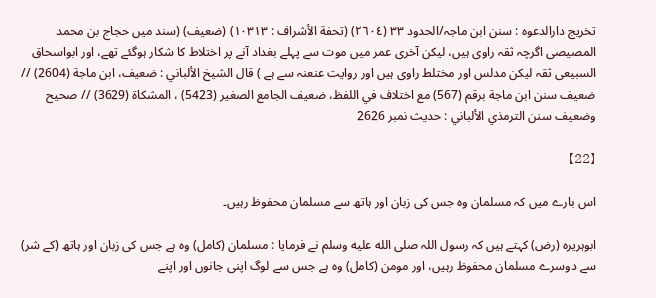تخریج دارالدعوہ : سنن ابن ماجہ/الحدود ٣٣ (٢٦٠٤) (تحفة الأشراف : ١٠٣١٣) (ضعیف) (سند میں حجاج بن محمد المصیصی اگرچہ ثقہ راوی ہیں، لیکن آخری عمر میں موت سے پہلے بغداد آنے پر اختلاط کا شکار ہوگئے تھے، اور ابواسحاق السبیعی ثقہ لیکن مدلس اور مختلط راوی ہیں اور روایت عنعنہ سے ہے ) قال الشيخ الألباني : ضعيف، ابن ماجة (2604) // ضعيف سنن ابن ماجة برقم (567) مع اختلاف في اللفظ، ضعيف الجامع الصغير (5423) ، المشکاة (3629) // صحيح وضعيف سنن الترمذي الألباني : حديث نمبر 2626

【22】

اس بارے میں کہ مسلمان وہ جس کی زبان اور ہاتھ سے مسلمان محفوظ رہیں۔

ابوہریرہ (رض) کہتے ہیں کہ رسول اللہ صلى الله عليه وسلم نے فرمایا : مسلمان (کامل) وہ ہے جس کی زبان اور ہاتھ (کے شر) سے دوسرے مسلمان محفوظ رہیں، اور مومن (کامل) وہ ہے جس سے لوگ اپنی جانوں اور اپنے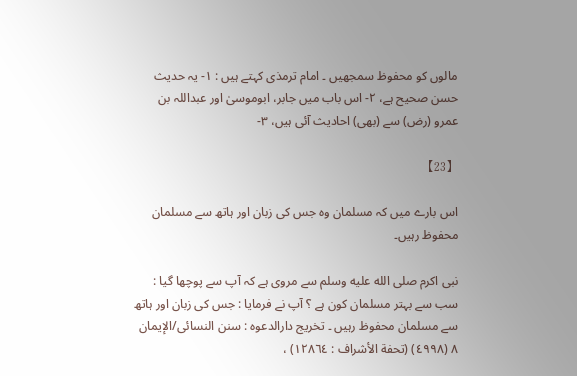مالوں کو محفوظ سمجھیں ۔ امام ترمذی کہتے ہیں : ١- یہ حدیث حسن صحیح ہے، ٢- اس باب میں جابر، ابوموسیٰ اور عبداللہ بن عمرو (رض) سے (بھی) احادیث آئی ہیں، ٣-

【23】

اس بارے میں کہ مسلمان وہ جس کی زبان اور ہاتھ سے مسلمان محفوظ رہیں۔

نبی اکرم صلى الله عليه وسلم سے مروی ہے کہ آپ سے پوچھا گیا : سب سے بہتر مسلمان کون ہے ؟ آپ نے فرمایا : جس کی زبان اور ہاتھ سے مسلمان محفوظ رہیں ۔ تخریج دارالدعوہ : سنن النسائی/الإیمان ٨ (٤٩٩٨) (تحفة الأشراف : ١٢٨٦٤) ،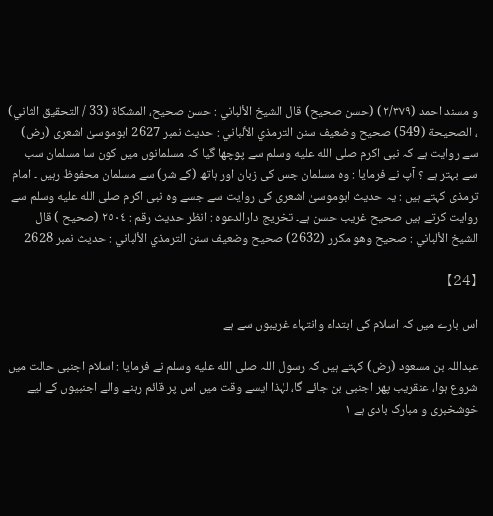و مسند احمد (٢/٣٧٩) (حسن صحیح) قال الشيخ الألباني : حسن صحيح، المشکاة (33 / التحقيق الثاني) ، الصحيحة (549) صحيح وضعيف سنن الترمذي الألباني : حديث نمبر 2627 ابوموسیٰ اشعری (رض) سے روایت ہے کہ نبی اکرم صلى الله عليه وسلم سے پوچھا گیا کہ مسلمانوں میں کون سا مسلمان سب سے بہتر ہے ؟ آپ نے فرمایا : وہ مسلمان جس کی زبان اور ہاتھ (کے شر) سے مسلمان محفوظ رہیں ۔ امام ترمذی کہتے ہیں : یہ حدیث ابوموسیٰ اشعری کی روایت سے جسے وہ نبی اکرم صلى الله عليه وسلم سے روایت کرتے ہیں صحیح غریب حسن ہے۔ تخریج دارالدعوہ : انظر حدیث رقم : ٢٥٠٤ (صحیح ) قال الشيخ الألباني : صحيح وهو مکرر (2632) صحيح وضعيف سنن الترمذي الألباني : حديث نمبر 2628

【24】

اس بارے میں کہ اسلام کی ابتداء وانتہاء غریبوں سے ہے

عبداللہ بن مسعود (رض) کہتے ہیں کہ رسول اللہ صلى الله عليه وسلم نے فرمایا : اسلام اجنبی حالت میں شروع ہوا، عنقریب پھر اجنبی بن جائے گا، لہٰذا ایسے وقت میں اس پر قائم رہنے والے اجنبیوں کے لیے خوشخبری و مبارک بادی ہے ١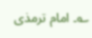؎۔ امام ترمذی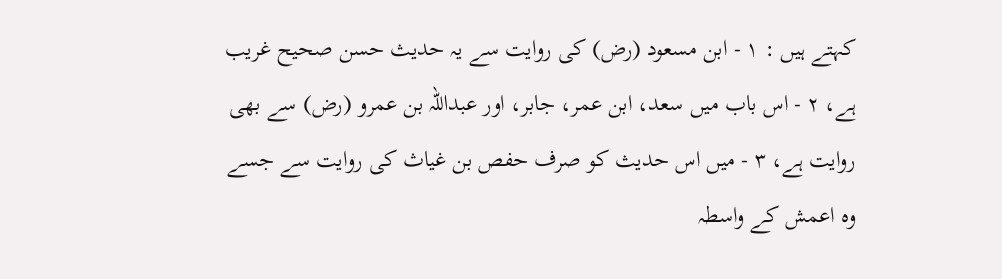کہتے ہیں : ١ - ابن مسعود (رض) کی روایت سے یہ حدیث حسن صحیح غریب ہے، ٢ - اس باب میں سعد، ابن عمر، جابر، اور عبداللہ بن عمرو (رض) سے بھی روایت ہے، ٣ - میں اس حدیث کو صرف حفص بن غیاث کی روایت سے جسے وہ اعمش کے واسطہ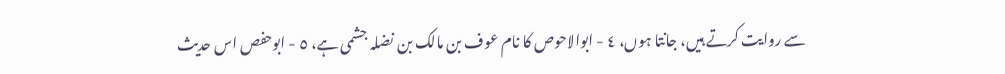سے روایت کرتے ہیں، جانتا ہوں، ٤ - ابوالاحوص کا نام عوف بن مالک بن نضلہ جشمی ہے، ٥ - ابوحفص اس حدیث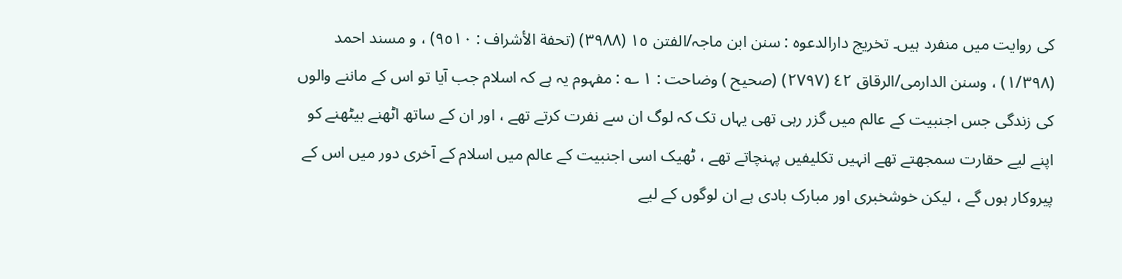کی روایت میں منفرد ہیں۔ تخریج دارالدعوہ : سنن ابن ماجہ/الفتن ١٥ (٣٩٨٨) (تحفة الأشراف : ٩٥١٠) ، و مسند احمد (١/٣٩٨) ، وسنن الدارمی/الرقاق ٤٢ (٢٧٩٧) (صحیح ) وضاحت : ١ ؎ : مفہوم یہ ہے کہ اسلام جب آیا تو اس کے ماننے والوں کی زندگی جس اجنبیت کے عالم میں گزر رہی تھی یہاں تک کہ لوگ ان سے نفرت کرتے تھے ، اور ان کے ساتھ اٹھنے بیٹھنے کو اپنے لیے حقارت سمجھتے تھے انہیں تکلیفیں پہنچاتے تھے ، ٹھیک اسی اجنبیت کے عالم میں اسلام کے آخری دور میں اس کے پیروکار ہوں گے ، لیکن خوشخبری اور مبارک بادی ہے ان لوگوں کے لیے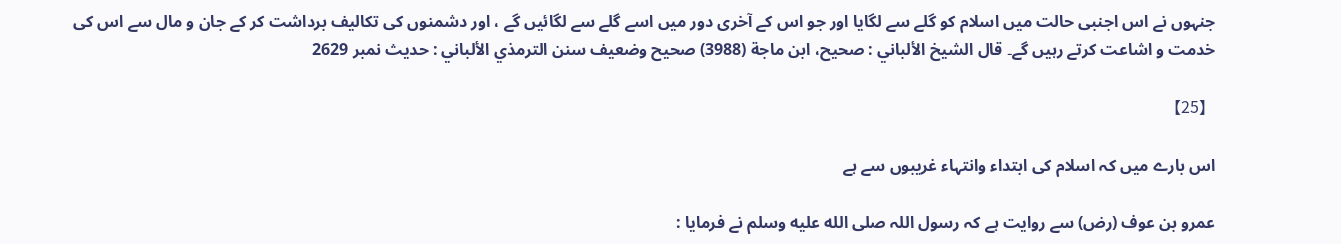جنہوں نے اس اجنبی حالت میں اسلام کو گلے سے لگایا اور جو اس کے آخری دور میں اسے گلے سے لگائیں گے ، اور دشمنوں کی تکالیف برداشت کر کے جان و مال سے اس کی خدمت و اشاعت کرتے رہیں گے۔ قال الشيخ الألباني : صحيح، ابن ماجة (3988) صحيح وضعيف سنن الترمذي الألباني : حديث نمبر 2629

【25】

اس بارے میں کہ اسلام کی ابتداء وانتہاء غریبوں سے ہے

عمرو بن عوف (رض) سے روایت ہے کہ رسول اللہ صلى الله عليه وسلم نے فرمایا :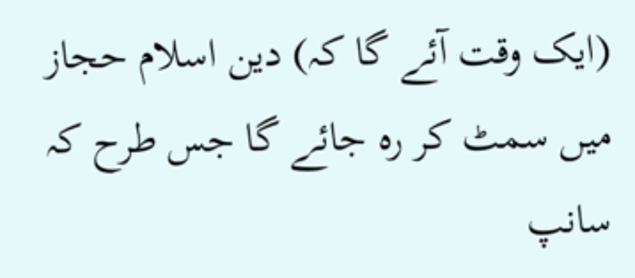(ایک وقت آئے گا کہ) دین اسلام حجاز میں سمٹ کر رہ جائے گا جس طرح کہ سانپ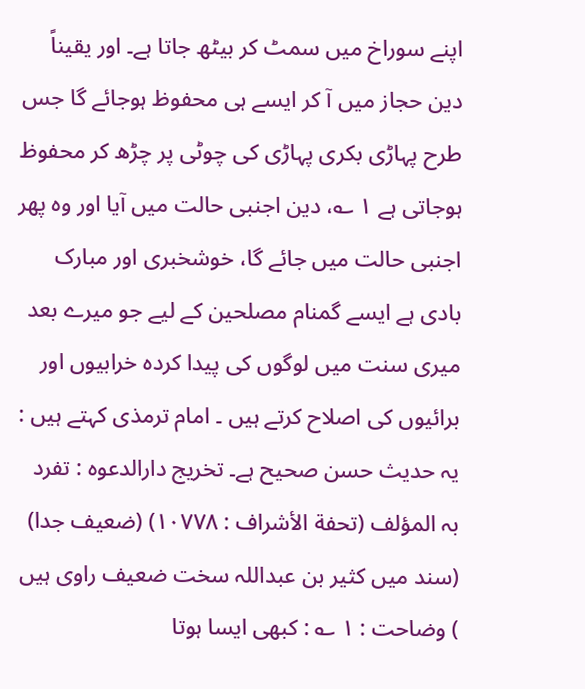اپنے سوراخ میں سمٹ کر بیٹھ جاتا ہے۔ اور یقیناً دین حجاز میں آ کر ایسے ہی محفوظ ہوجائے گا جس طرح پہاڑی بکری پہاڑی کی چوٹی پر چڑھ کر محفوظ ہوجاتی ہے ١ ؎، دین اجنبی حالت میں آیا اور وہ پھر اجنبی حالت میں جائے گا، خوشخبری اور مبارک بادی ہے ایسے گمنام مصلحین کے لیے جو میرے بعد میری سنت میں لوگوں کی پیدا کردہ خرابیوں اور برائیوں کی اصلاح کرتے ہیں ۔ امام ترمذی کہتے ہیں : یہ حدیث حسن صحیح ہے۔ تخریج دارالدعوہ : تفرد بہ المؤلف (تحفة الأشراف : ١٠٧٧٨) (ضعیف جدا) (سند میں کثیر بن عبداللہ سخت ضعیف راوی ہیں ) وضاحت : ١ ؎ : کبھی ایسا ہوتا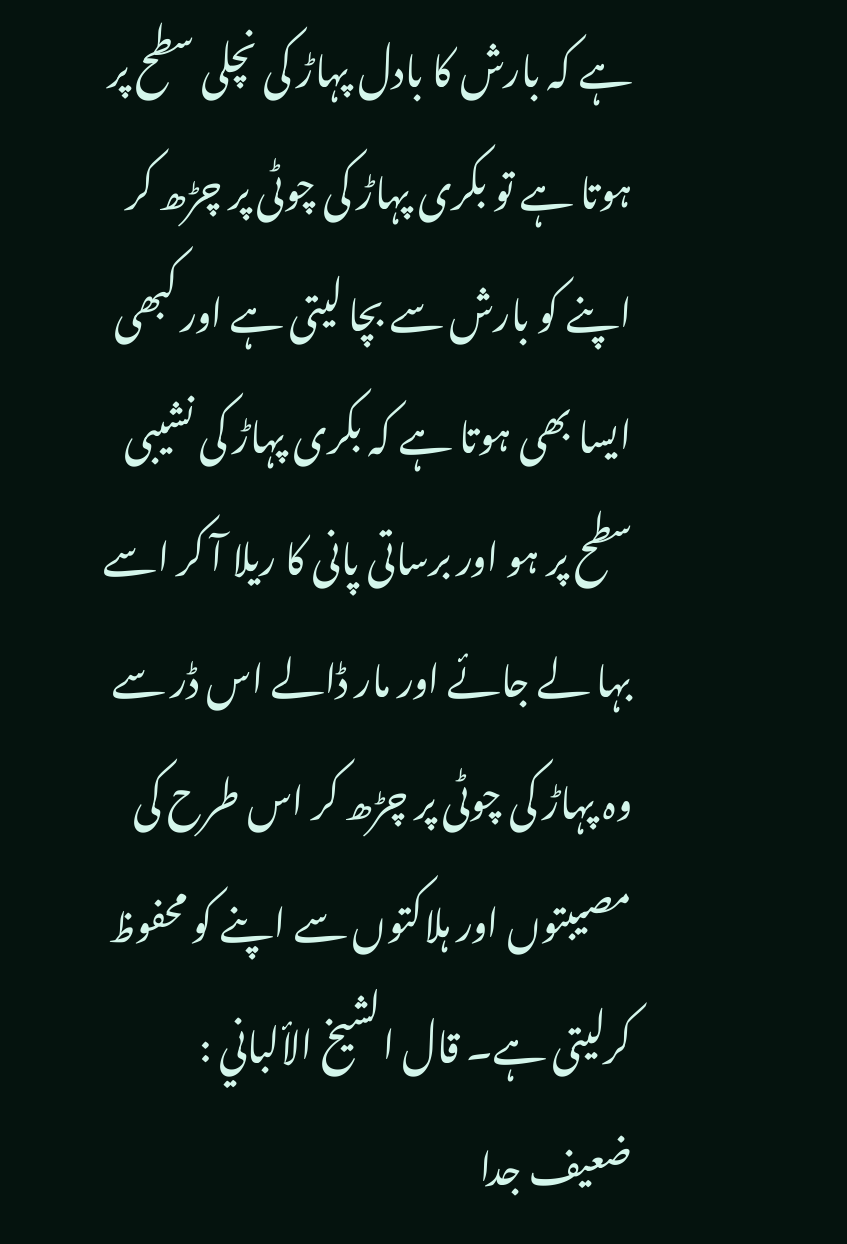ہے کہ بارش کا بادل پہاڑ کی نچلی سطح پر ہوتا ہے تو بکری پہاڑ کی چوٹی پر چڑھ کر اپنے کو بارش سے بچا لیتی ہے اور کبھی ایسا بھی ہوتا ہے کہ بکری پہاڑ کی نشیبی سطح پر ہو اور برساتی پانی کا ریلا آ کر اسے بہا لے جائے اور مار ڈالے اس ڈر سے وہ پہاڑ کی چوٹی پر چڑھ کر اس طرح کی مصیبتوں اور ہلاکتوں سے اپنے کو محفوظ کرلیتی ہے۔ قال الشيخ الألباني : ضعيف جدا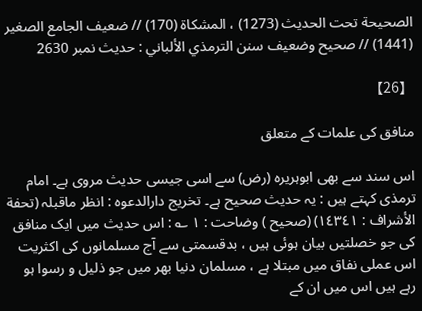الصحيحة تحت الحديث (1273) ، المشکاة (170) // ضعيف الجامع الصغير (1441) // صحيح وضعيف سنن الترمذي الألباني : حديث نمبر 2630

【26】

منافق کی علمات کے متعلق

اس سند سے بھی ابوہریرہ (رض) سے اسی جیسی حدیث مروی ہے۔ امام ترمذی کہتے ہیں : یہ حدیث صحیح ہے۔ تخریج دارالدعوہ : انظر ماقبلہ (تحفة الأشراف : ١٤٣٤١) (صحیح ) وضاحت : ١ ؎ : اس حدیث میں ایک منافق کی جو خصلتیں بیان ہوئی ہیں ، بدقسمتی سے آج مسلمانوں کی اکثریت اس عملی نفاق میں مبتلا ہے ، مسلمان دنیا بھر میں جو ذلیل و رسوا ہو رہے ہیں اس میں ان کے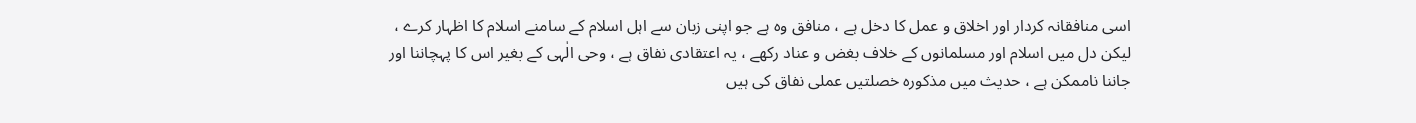اسی منافقانہ کردار اور اخلاق و عمل کا دخل ہے ، منافق وہ ہے جو اپنی زبان سے اہل اسلام کے سامنے اسلام کا اظہار کرے ، لیکن دل میں اسلام اور مسلمانوں کے خلاف بغض و عناد رکھے ، یہ اعتقادی نفاق ہے ، وحی الٰہی کے بغیر اس کا پہچاننا اور جاننا ناممکن ہے ، حدیث میں مذکورہ خصلتیں عملی نفاق کی ہیں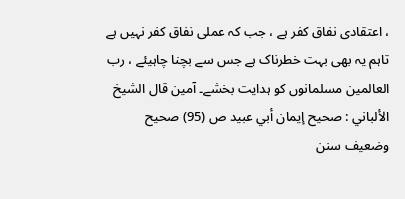، اعتقادی نفاق کفر ہے ، جب کہ عملی نفاق کفر نہیں ہے تاہم یہ بھی بہت خطرناک ہے جس سے بچنا چاہیئے ، رب العالمین مسلمانوں کو ہدایت بخشے۔ آمین قال الشيخ الألباني : صحيح إيمان أبي عبيد ص (95) صحيح وضعيف سنن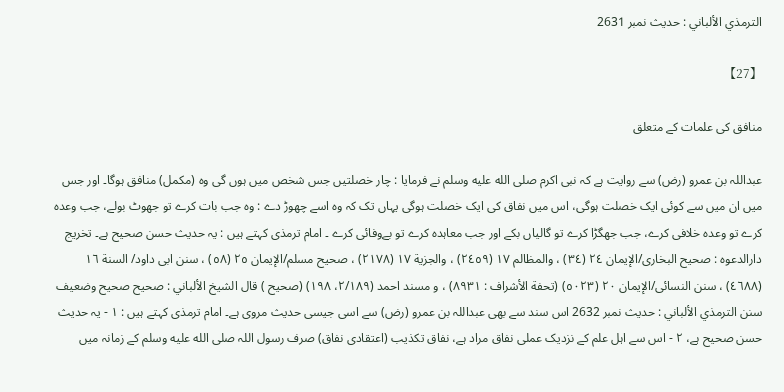الترمذي الألباني : حديث نمبر 2631

【27】

منافق کی علمات کے متعلق

عبداللہ بن عمرو (رض) سے روایت ہے کہ نبی اکرم صلى الله عليه وسلم نے فرمایا : چار خصلتیں جس شخص میں ہوں گی وہ (مکمل) منافق ہوگا۔ اور جس میں ان میں سے کوئی ایک خصلت ہوگی، اس میں نفاق کی ایک خصلت ہوگی یہاں تک کہ وہ اسے چھوڑ دے : وہ جب بات کرے تو جھوٹ بولے، جب وعدہ کرے تو وعدہ خلافی کرے، جب جھگڑا کرے تو گالیاں بکے اور جب معاہدہ کرے تو بےوفائی کرے ۔ امام ترمذی کہتے ہیں : یہ حدیث حسن صحیح ہے۔ تخریج دارالدعوہ : صحیح البخاری/الإیمان ٢٤ (٣٤) ، والمظالم ١٧ (٢٤٥٩) ، والجزیة ١٧ (٢١٧٨) ، صحیح مسلم/الإیمان ٢٥ (٥٨) ، سنن ابی داود/ السنة ١٦ (٤٦٨٨) ، سنن النسائی/الإیمان ٢٠ (٥٠٢٣) (تحفة الأشراف : ٨٩٣١) ، و مسند احمد (٢/١٨٩، ١٩٨) (صحیح ) قال الشيخ الألباني : صحيح صحيح وضعيف سنن الترمذي الألباني : حديث نمبر 2632 اس سند سے بھی عبداللہ بن عمرو (رض) سے اسی جیسی حدیث مروی ہے۔ امام ترمذی کہتے ہیں : ١ - یہ حدیث حسن صحیح ہے، ٢ - اس سے اہل علم کے نزدیک عملی نفاق مراد ہے، نفاق تکذیب (اعتقادی نفاق) صرف رسول اللہ صلى الله عليه وسلم کے زمانہ میں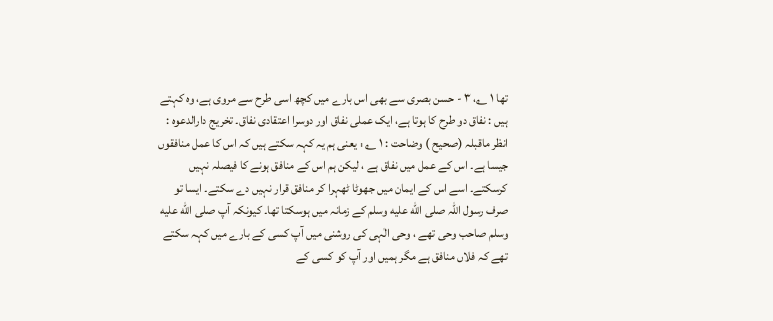تھا ١ ؎، ٣ - حسن بصری سے بھی اس بارے میں کچھ اسی طرح سے مروی ہے، وہ کہتے ہیں : نفاق دو طرح کا ہوتا ہے، ایک عملی نفاق اور دوسرا اعتقادی نفاق۔ تخریج دارالدعوہ : انظر ماقبلہ (صحیح ) وضاحت : ١ ؎ : یعنی ہم یہ کہہ سکتے ہیں کہ اس کا عمل منافقوں جیسا ہے۔ اس کے عمل میں نفاق ہے ، لیکن ہم اس کے منافق ہونے کا فیصلہ نہیں کرسکتے۔ اسے اس کے ایمان میں جھوٹا ٹھہرا کر منافق قرار نہیں دے سکتے۔ ایسا تو صرف رسول اللہ صلى الله عليه وسلم کے زمانہ میں ہوسکتا تھا۔ کیونکہ آپ صلى الله عليه وسلم صاحب وحی تھے ، وحی الٰہی کی روشنی میں آپ کسی کے بارے میں کہہ سکتے تھے کہ فلاں منافق ہے مگر ہمیں اور آپ کو کسی کے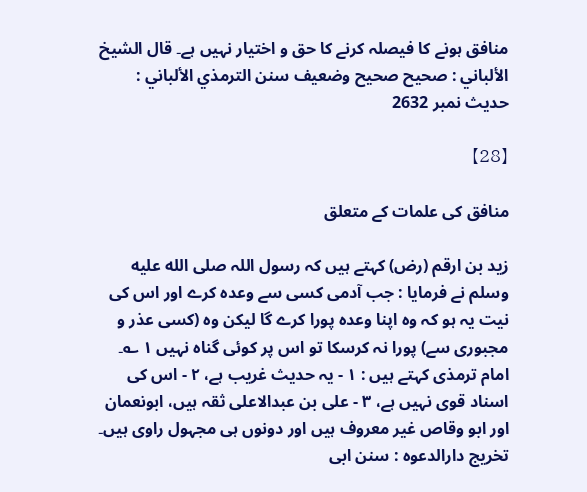منافق ہونے کا فیصلہ کرنے کا حق و اختیار نہیں ہے۔ قال الشيخ الألباني : صحيح صحيح وضعيف سنن الترمذي الألباني : حديث نمبر 2632

【28】

منافق کی علمات کے متعلق

زید بن ارقم (رض) کہتے ہیں کہ رسول اللہ صلى الله عليه وسلم نے فرمایا : جب آدمی کسی سے وعدہ کرے اور اس کی نیت یہ ہو کہ وہ اپنا وعدہ پورا کرے گا لیکن وہ (کسی عذر و مجبوری سے) پورا نہ کرسکا تو اس پر کوئی گناہ نہیں ١ ؎۔ امام ترمذی کہتے ہیں : ١ - یہ حدیث غریب ہے، ٢ - اس کی اسناد قوی نہیں ہے، ٣ - علی بن عبدالاعلی ثقہ ہیں، ابونعمان اور ابو وقاص غیر معروف ہیں اور دونوں ہی مجہول راوی ہیں۔ تخریج دارالدعوہ : سنن ابی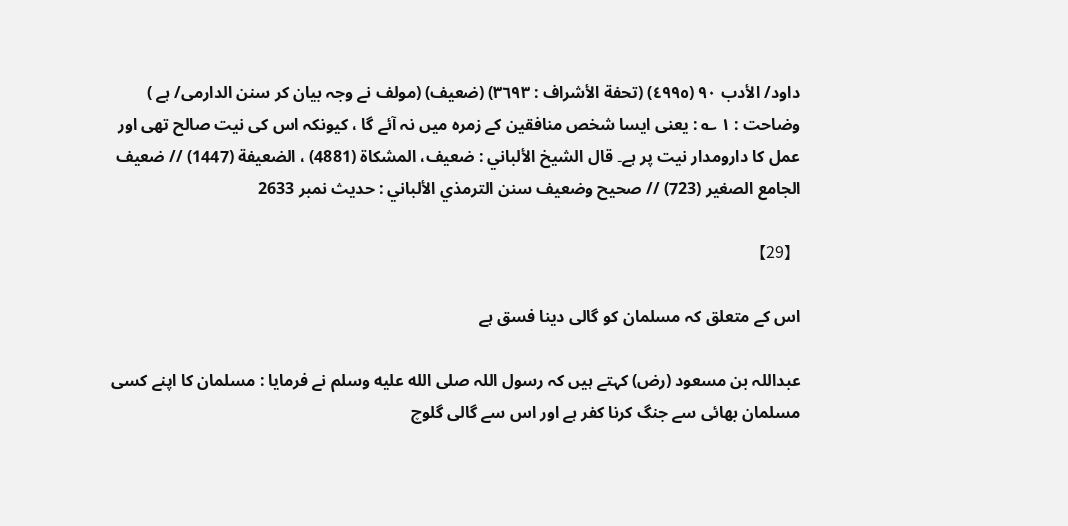داود/ الأدب ٩٠ (٤٩٩٥) (تحفة الأشراف : ٣٦٩٣) (ضعیف) (مولف نے وجہ بیان کر سنن الدارمی/ ہے ) وضاحت : ١ ؎ : یعنی ایسا شخص منافقین کے زمرہ میں نہ آئے گا ، کیونکہ اس کی نیت صالح تھی اور عمل کا دارومدار نیت پر ہے۔ قال الشيخ الألباني : ضعيف، المشکاة (4881) ، الضعيفة (1447) // ضعيف الجامع الصغير (723) // صحيح وضعيف سنن الترمذي الألباني : حديث نمبر 2633

【29】

اس کے متعلق کہ مسلمان کو گالی دینا فسق ہے

عبداللہ بن مسعود (رض) کہتے ہیں کہ رسول اللہ صلى الله عليه وسلم نے فرمایا : مسلمان کا اپنے کسی مسلمان بھائی سے جنگ کرنا کفر ہے اور اس سے گالی گلوچ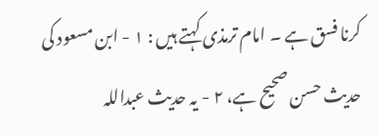کرنا فسق ہے ۔ امام ترمذی کہتے ہیں : ١ - ابن مسعود کی حدیث حسن صحیح ہے، ٢ - یہ حدیث عبداللہ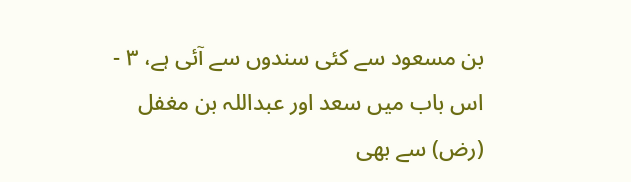بن مسعود سے کئی سندوں سے آئی ہے، ٣ - اس باب میں سعد اور عبداللہ بن مغفل (رض) سے بھی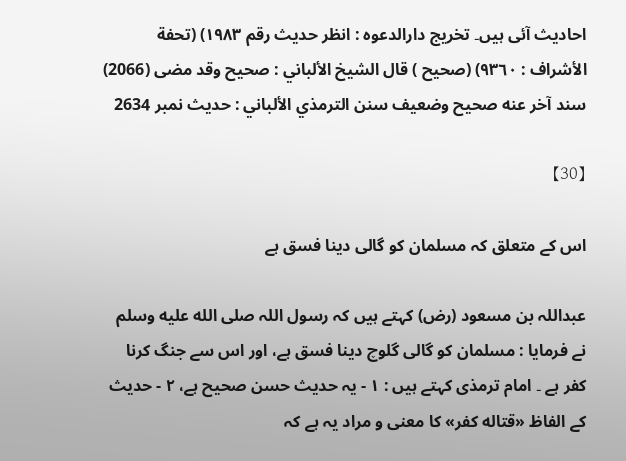احادیث آئی ہیں۔ تخریج دارالدعوہ : انظر حدیث رقم ١٩٨٣) (تحفة الأشراف : ٩٣٦٠) (صحیح ) قال الشيخ الألباني : صحيح وقد مضی (2066) سند آخر عنه صحيح وضعيف سنن الترمذي الألباني : حديث نمبر 2634

【30】

اس کے متعلق کہ مسلمان کو گالی دینا فسق ہے

عبداللہ بن مسعود (رض) کہتے ہیں کہ رسول اللہ صلى الله عليه وسلم نے فرمایا : مسلمان کو گالی گلوچ دینا فسق ہے، اور اس سے جنگ کرنا کفر ہے ۔ امام ترمذی کہتے ہیں : ١ - یہ حدیث حسن صحیح ہے، ٢ - حدیث کے الفاظ «قتاله كفر» کا معنی و مراد یہ ہے کہ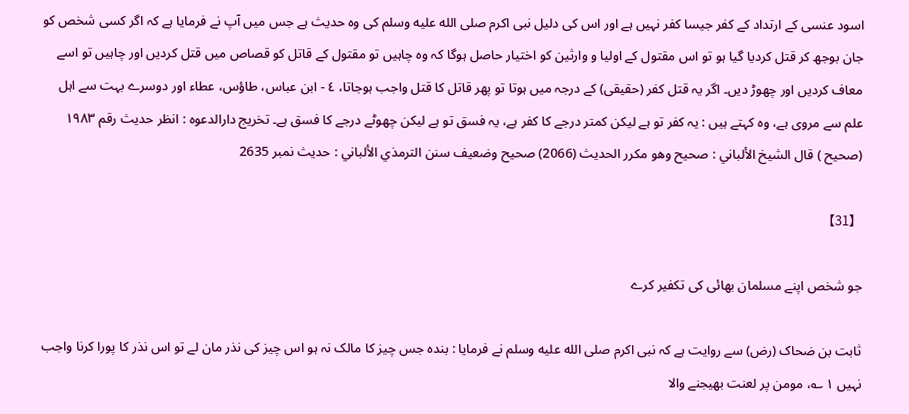اسود عنسی کے ارتداد کے کفر جیسا کفر نہیں ہے اور اس کی دلیل نبی اکرم صلى الله عليه وسلم کی وہ حدیث ہے جس میں آپ نے فرمایا ہے کہ اگر کسی شخص کو جان بوجھ کر قتل کردیا گیا ہو تو اس مقتول کے اولیا و وارثین کو اختیار حاصل ہوگا کہ وہ چاہیں تو مقتول کے قاتل کو قصاص میں قتل کردیں اور چاہیں تو اسے معاف کردیں اور چھوڑ دیں۔ اگر یہ قتل کفر (حقیقی) کے درجہ میں ہوتا تو پھر قاتل کا قتل واجب ہوجاتا، ٤ - ابن عباس، طاؤس، عطاء اور دوسرے بہت سے اہل علم سے مروی ہے، وہ کہتے ہیں : یہ کفر تو ہے لیکن کمتر درجے کا کفر ہے، یہ فسق تو ہے لیکن چھوٹے درجے کا فسق ہے۔ تخریج دارالدعوہ : انظر حدیث رقم ١٩٨٣ (صحیح ) قال الشيخ الألباني : صحيح وهو مکرر الحديث (2066) صحيح وضعيف سنن الترمذي الألباني : حديث نمبر 2635

【31】

جو شخص اپنے مسلمان بھائی کی تکفیر کرے

ثابت بن ضحاک (رض) سے روایت ہے کہ نبی اکرم صلى الله عليه وسلم نے فرمایا : بندہ جس چیز کا مالک نہ ہو اس چیز کی نذر مان لے تو اس نذر کا پورا کرنا واجب نہیں ١ ؎، مومن پر لعنت بھیجنے والا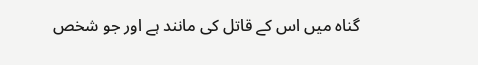گناہ میں اس کے قاتل کی مانند ہے اور جو شخص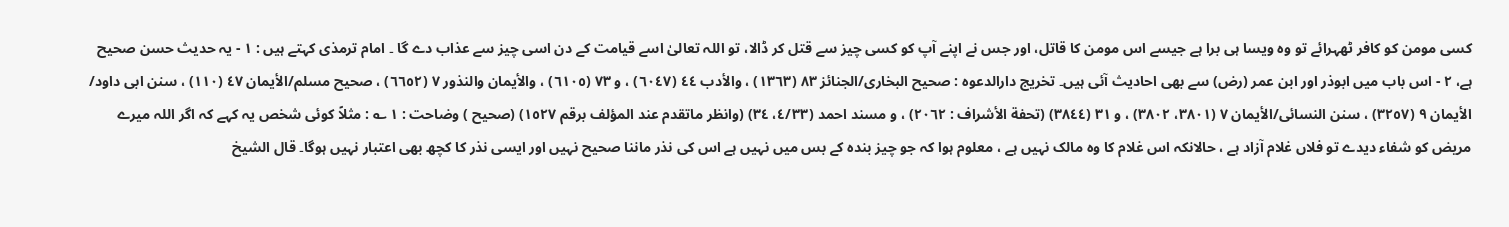کسی مومن کو کافر ٹھہرائے تو وہ ویسا ہی برا ہے جیسے اس مومن کا قاتل، اور جس نے اپنے آپ کو کسی چیز سے قتل کر ڈالا، تو اللہ تعالیٰ اسے قیامت کے دن اسی چیز سے عذاب دے گا ۔ امام ترمذی کہتے ہیں : ١ - یہ حدیث حسن صحیح ہے، ٢ - اس باب میں ابوذر اور ابن عمر (رض) سے بھی احادیث آئی ہیں۔ تخریج دارالدعوہ : صحیح البخاری/الجنائز ٨٣ (١٣٦٣) ، والأدب ٤٤ (٦٠٤٧) ، و ٧٣ (٦١٠٥) ، والأیمان والنذور ٧ (٦٦٥٢) ، صحیح مسلم/الأیمان ٤٧ (١١٠) ، سنن ابی داود/ الأیمان ٩ (٣٢٥٧) ، سنن النسائی/الأیمان ٧ (٣٨٠١، ٣٨٠٢) ، و ٣١ (٣٨٤٤) (تحفة الأشراف : ٢٠٦٢) ، و مسند احمد (٤/٣٣، ٣٤) (وانظر ماتقدم عند المؤلف برقم ١٥٢٧) (صحیح ) وضاحت : ١ ؎ : مثلاً کوئی شخص یہ کہے کہ اگر اللہ میرے مریض کو شفاء دیدے تو فلاں غلام آزاد ہے ، حالانکہ اس غلام کا وہ مالک نہیں ہے ، معلوم ہوا کہ جو چیز بندہ کے بس میں نہیں ہے اس کی نذر ماننا صحیح نہیں اور ایسی نذر کا کچھ بھی اعتبار نہیں ہوگا۔ قال الشيخ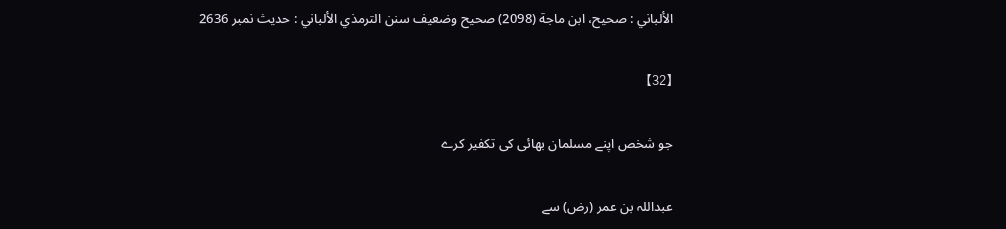الألباني : صحيح، ابن ماجة (2098) صحيح وضعيف سنن الترمذي الألباني : حديث نمبر 2636

【32】

جو شخص اپنے مسلمان بھائی کی تکفیر کرے

عبداللہ بن عمر (رض) سے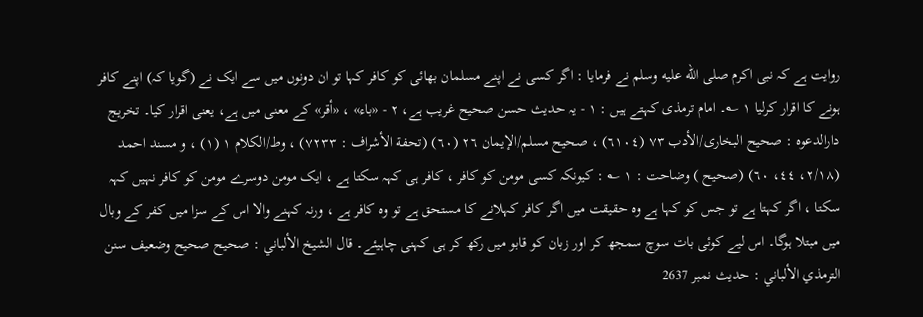روایت ہے کہ نبی اکرم صلى الله عليه وسلم نے فرمایا : اگر کسی نے اپنے مسلمان بھائی کو کافر کہا تو ان دونوں میں سے ایک نے (گویا کہ) اپنے کافر ہونے کا اقرار کرلیا ١ ؎۔ امام ترمذی کہتے ہیں : ١ - یہ حدیث حسن صحیح غریب ہے، ٢ - «باء» ، «أقر» کے معنی میں ہے، یعنی اقرار کیا۔ تخریج دارالدعوہ : صحیح البخاری/الأدب ٧٣ (٦١٠٤) ، صحیح مسلم/الإیمان ٢٦ (٦٠) (تحفة الأشراف : ٧٢٣٣) ، وط/الکلام ١ (١) ، و مسند احمد (٢/١٨، ٤٤، ٦٠) (صحیح ) وضاحت : ١ ؎ : کیونکہ کسی مومن کو کافر ، کافر ہی کہہ سکتا ہے ، ایک مومن دوسرے مومن کو کافر نہیں کہہ سکتا ، اگر کہتا ہے تو جس کو کہا ہے وہ حقیقت میں اگر کافر کہلانے کا مستحق ہے تو وہ کافر ہے ، ورنہ کہنے والا اس کے سزا میں کفر کے وبال میں مبتلا ہوگا۔ اس لیے کوئی بات سوچ سمجھ کر اور زبان کو قابو میں رکھ کر ہی کہنی چاہیئے۔ قال الشيخ الألباني : صحيح صحيح وضعيف سنن الترمذي الألباني : حديث نمبر 2637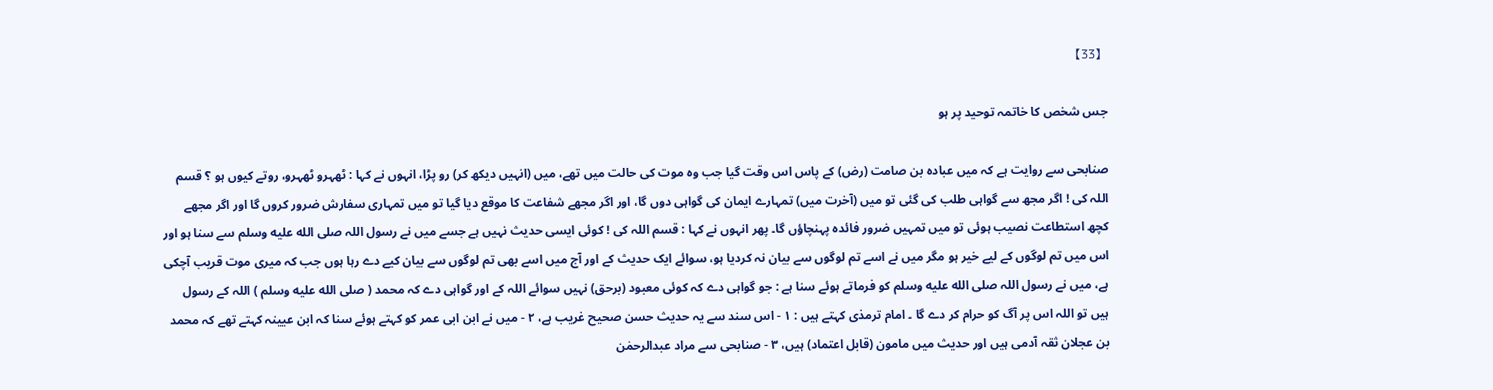【33】

جس شخص کا خاتمہ توحید پر ہو

صنابحی سے روایت ہے کہ میں عبادہ بن صامت (رض) کے پاس اس وقت گیا جب وہ موت کی حالت میں تھے، میں (انہیں دیکھ کر) رو پڑا، انہوں نے کہا : ٹھہرو ٹھہرو، روتے کیوں ہو ؟ قسم اللہ کی ! اگر مجھ سے گواہی طلب کی گئی تو میں (آخرت میں) تمہارے ایمان کی گواہی دوں گا، اور اگر مجھے شفاعت کا موقع دیا گیا تو میں تمہاری سفارش ضرور کروں گا اور اگر مجھے کچھ استطاعت نصیب ہوئی تو میں تمہیں ضرور فائدہ پہنچاؤں گا۔ پھر انہوں نے کہا : قسم اللہ کی ! کوئی ایسی حدیث نہیں ہے جسے میں نے رسول اللہ صلى الله عليه وسلم سے سنا ہو اور اس میں تم لوگوں کے لیے خیر ہو مگر میں نے اسے تم لوگوں سے بیان نہ کردیا ہو، سوائے ایک حدیث کے اور آج میں اسے بھی تم لوگوں سے بیان کیے دے رہا ہوں جب کہ میری موت قریب آچکی ہے، میں نے رسول اللہ صلى الله عليه وسلم کو فرماتے ہوئے سنا ہے : جو گواہی دے کہ کوئی معبود (برحق) نہیں سوائے اللہ کے اور گواہی دے کہ محمد ( صلى الله عليه وسلم ) اللہ کے رسول ہیں تو اللہ اس پر آگ کو حرام کر دے گا ۔ امام ترمذی کہتے ہیں : ١ - اس سند سے یہ حدیث حسن صحیح غریب ہے، ٢ - میں نے ابن ابی عمر کو کہتے ہوئے سنا کہ ابن عیینہ کہتے تھے کہ محمد بن عجلان ثقہ آدمی ہیں اور حدیث میں مامون (قابل اعتماد) ہیں، ٣ - صنابحی سے مراد عبدالرحمٰن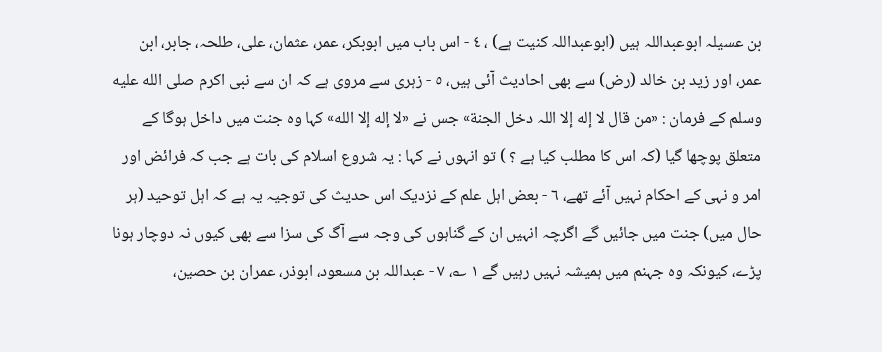بن عسیلہ ابوعبداللہ ہیں (ابوعبداللہ کنیت ہے) ، ٤ - اس باب میں ابوبکر، عمر، عثمان، علی، طلحہ، جابر، ابن عمر، اور زید بن خالد (رض) سے بھی احادیث آئی ہیں، ٥ - زہری سے مروی ہے کہ ان سے نبی اکرم صلى الله عليه وسلم کے فرمان : «من قال لا إله إلا اللہ دخل الجنة» جس نے «لا إله إلا الله» کہا وہ جنت میں داخل ہوگا کے متعلق پوچھا گیا (کہ اس کا مطلب کیا ہے ؟ ) تو انہوں نے کہا : یہ شروع اسلام کی بات ہے جب کہ فرائض اور امر و نہی کے احکام نہیں آئے تھے، ٦ - بعض اہل علم کے نزدیک اس حدیث کی توجیہ یہ ہے کہ اہل توحید (ہر حال میں) جنت میں جائیں گے اگرچہ انہیں ان کے گناہوں کی وجہ سے آگ کی سزا سے بھی کیوں نہ دوچار ہونا پڑے، کیونکہ وہ جہنم میں ہمیشہ نہیں رہیں گے ١ ؎، ٧ - عبداللہ بن مسعود، ابوذر، عمران بن حصین،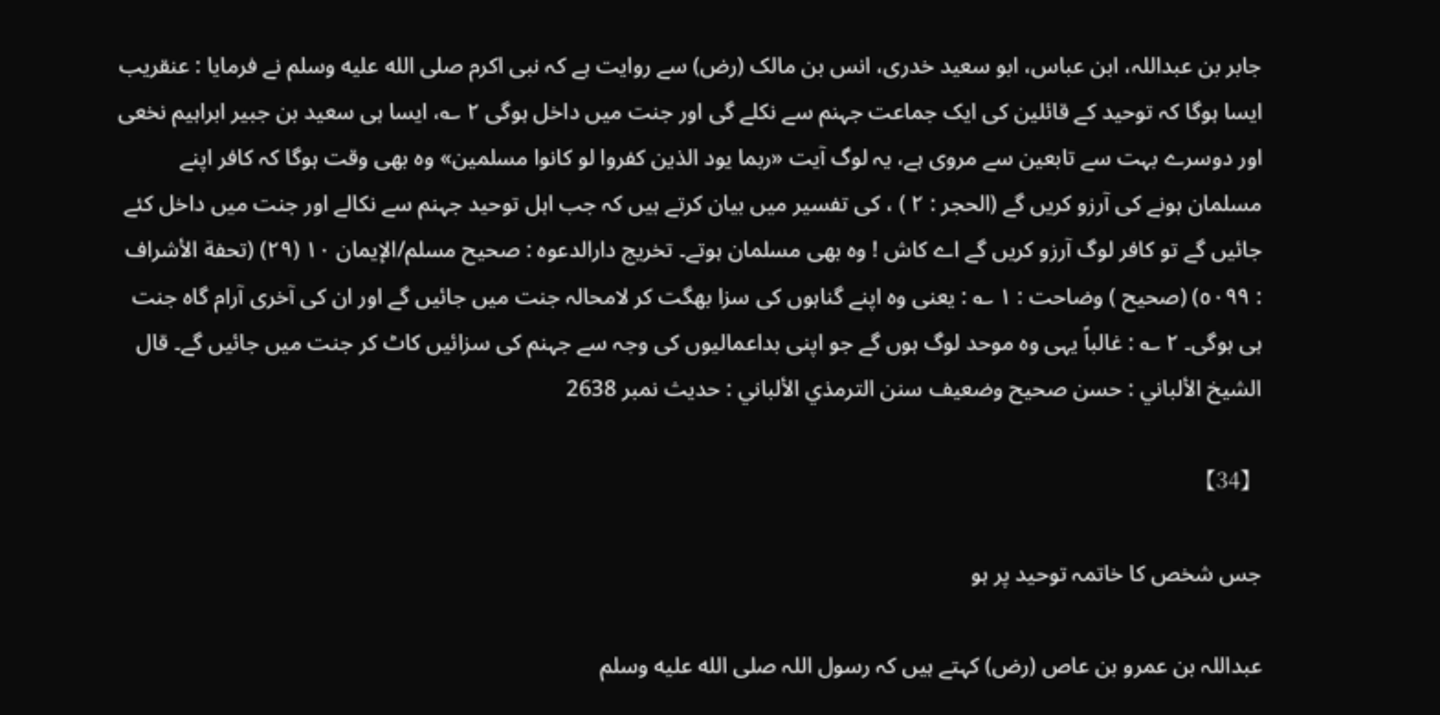جابر بن عبداللہ، ابن عباس، ابو سعید خدری، انس بن مالک (رض) سے روایت ہے کہ نبی اکرم صلى الله عليه وسلم نے فرمایا : عنقریب ایسا ہوگا کہ توحید کے قائلین کی ایک جماعت جہنم سے نکلے گی اور جنت میں داخل ہوگی ٢ ؎، ایسا ہی سعید بن جبیر ابراہیم نخعی اور دوسرے بہت سے تابعین سے مروی ہے، یہ لوگ آیت «ربما يود الذين کفروا لو کانوا مسلمين» وہ بھی وقت ہوگا کہ کافر اپنے مسلمان ہونے کی آرزو کریں گے (الحجر : ٢ ) ، کی تفسیر میں بیان کرتے ہیں کہ جب اہل توحید جہنم سے نکالے اور جنت میں داخل کئے جائیں گے تو کافر لوگ آرزو کریں گے اے کاش ! وہ بھی مسلمان ہوتے۔ تخریج دارالدعوہ : صحیح مسلم/الإیمان ١٠ (٢٩) (تحفة الأشراف : ٥٠٩٩) (صحیح ) وضاحت : ١ ؎ : یعنی وہ اپنے گناہوں کی سزا بھگت کر لامحالہ جنت میں جائیں گے اور ان کی آخری آرام گاہ جنت ہی ہوگی۔ ٢ ؎ : غالباً یہی وہ موحد لوگ ہوں گے جو اپنی بداعمالیوں کی وجہ سے جہنم کی سزائیں کاٹ کر جنت میں جائیں گے۔ قال الشيخ الألباني : حسن صحيح وضعيف سنن الترمذي الألباني : حديث نمبر 2638

【34】

جس شخص کا خاتمہ توحید پر ہو

عبداللہ بن عمرو بن عاص (رض) کہتے ہیں کہ رسول اللہ صلى الله عليه وسلم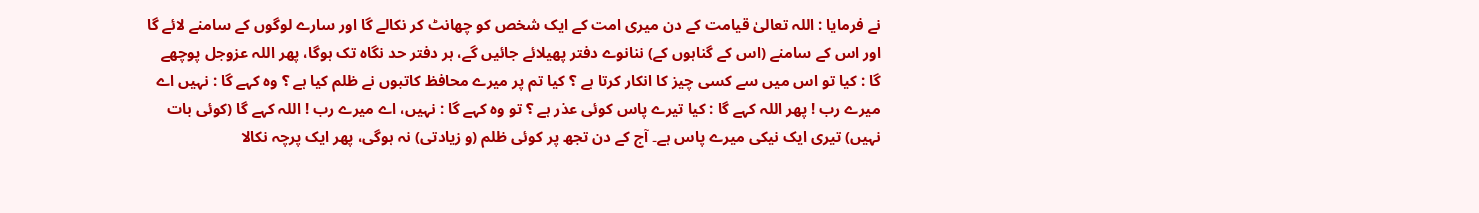نے فرمایا : اللہ تعالیٰ قیامت کے دن میری امت کے ایک شخص کو چھانٹ کر نکالے گا اور سارے لوگوں کے سامنے لائے گا اور اس کے سامنے (اس کے گناہوں کے) ننانوے دفتر پھیلائے جائیں گے، ہر دفتر حد نگاہ تک ہوگا، پھر اللہ عزوجل پوچھے گا : کیا تو اس میں سے کسی چیز کا انکار کرتا ہے ؟ کیا تم پر میرے محافظ کاتبوں نے ظلم کیا ہے ؟ وہ کہے گا : نہیں اے میرے رب ! پھر اللہ کہے گا : کیا تیرے پاس کوئی عذر ہے ؟ تو وہ کہے گا : نہیں، اے میرے رب ! اللہ کہے گا (کوئی بات نہیں) تیری ایک نیکی میرے پاس ہے۔ آج کے دن تجھ پر کوئی ظلم (و زیادتی) نہ ہوگی، پھر ایک پرچہ نکالا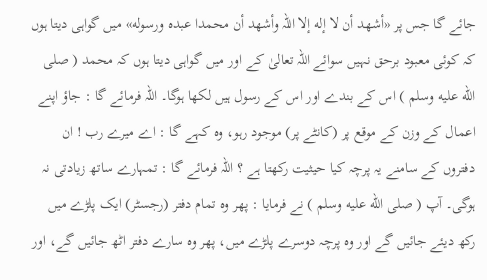جائے گا جس پر «أشهد أن لا إله إلا اللہ وأشهد أن محمدا عبده ورسوله» میں گواہی دیتا ہوں کہ کوئی معبود برحق نہیں سوائے اللہ تعالیٰ کے اور میں گواہی دیتا ہوں کہ محمد ( صلى الله عليه وسلم ) اس کے بندے اور اس کے رسول ہیں لکھا ہوگا۔ اللہ فرمائے گا : جاؤ اپنے اعمال کے وزن کے موقع پر (کانٹے پر) موجود رہو، وہ کہے گا : اے میرے رب ! ان دفتروں کے سامنے یہ پرچہ کیا حیثیت رکھتا ہے ؟ اللہ فرمائے گا : تمہارے ساتھ زیادتی نہ ہوگی۔ آپ ( صلى الله عليه وسلم ) نے فرمایا : پھر وہ تمام دفتر (رجسٹر) ایک پلڑے میں رکھ دیئے جائیں گے اور وہ پرچہ دوسرے پلڑے میں، پھر وہ سارے دفتر اٹھ جائیں گے، اور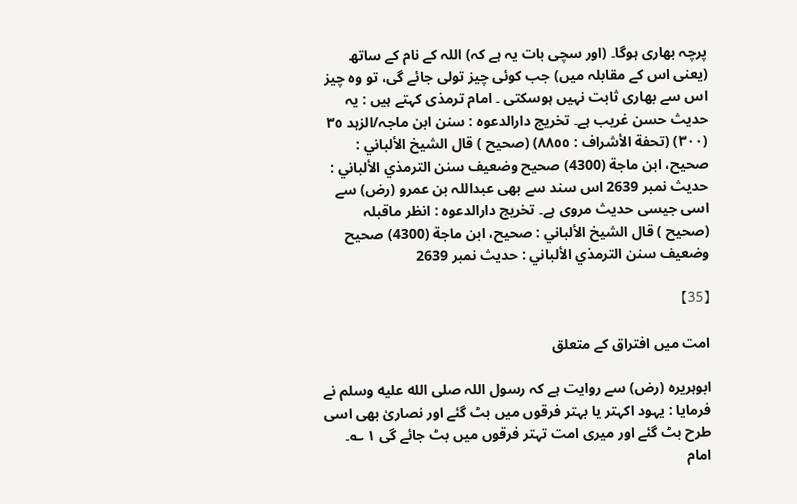پرچہ بھاری ہوگا۔ (اور سچی بات یہ ہے کہ) اللہ کے نام کے ساتھ (یعنی اس کے مقابلہ میں) جب کوئی چیز تولی جائے گی، تو وہ چیز اس سے بھاری ثابت نہیں ہوسکتی ۔ امام ترمذی کہتے ہیں : یہ حدیث حسن غریب ہے۔ تخریج دارالدعوہ : سنن ابن ماجہ/الزہد ٣٥ (٣٠٠) (تحفة الأشراف : ٨٨٥٥) (صحیح ) قال الشيخ الألباني : صحيح، ابن ماجة (4300) صحيح وضعيف سنن الترمذي الألباني : حديث نمبر 2639 اس سند سے بھی عبداللہ بن عمرو (رض) سے اسی جیسی حدیث مروی ہے۔ تخریج دارالدعوہ : انظر ماقبلہ (صحیح ) قال الشيخ الألباني : صحيح، ابن ماجة (4300) صحيح وضعيف سنن الترمذي الألباني : حديث نمبر 2639

【35】

امت میں افتراق کے متعلق

ابوہریرہ (رض) سے روایت ہے کہ رسول اللہ صلى الله عليه وسلم نے فرمایا : یہود اکہتر یا بہتر فرقوں میں بٹ گئے اور نصاریٰ بھی اسی طرح بٹ گئے اور میری امت تہتر فرقوں میں بٹ جائے گی ١ ؎۔ امام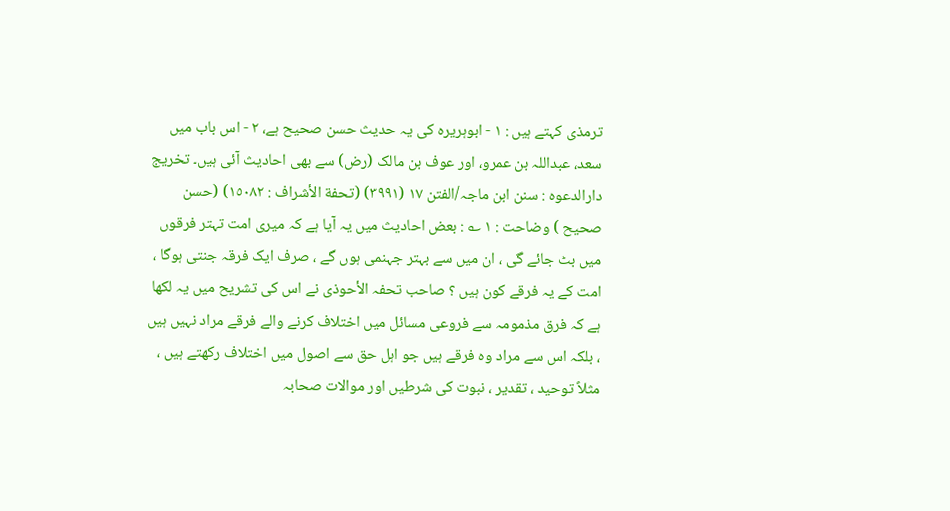ترمذی کہتے ہیں : ١ - ابوہریرہ کی یہ حدیث حسن صحیح ہے، ٢ - اس باب میں سعد، عبداللہ بن عمرو، اور عوف بن مالک (رض) سے بھی احادیث آئی ہیں۔ تخریج دارالدعوہ : سنن ابن ماجہ/الفتن ١٧ (٣٩٩١) (تحفة الأشراف : ١٥٠٨٢) (حسن صحیح ) وضاحت : ١ ؎ : بعض احادیث میں یہ آیا ہے کہ میری امت تہتر فرقوں میں بٹ جائے گی ، ان میں سے بہتر جہنمی ہوں گے ، صرف ایک فرقہ جنتی ہوگا ، امت کے یہ فرقے کون ہیں ؟ صاحب تحفہ الأحوذی نے اس کی تشریح میں یہ لکھا ہے کہ فرق مذمومہ سے فروعی مسائل میں اختلاف کرنے والے فرقے مراد نہیں ہیں ، بلکہ اس سے مراد وہ فرقے ہیں جو اہل حق سے اصول میں اختلاف رکھتے ہیں ، مثلاً توحید ، تقدیر ، نبوت کی شرطیں اور موالات صحابہ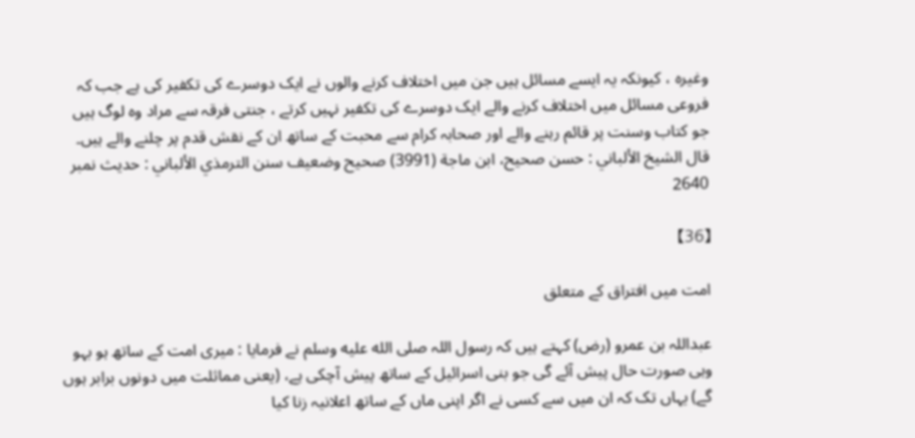وغیرہ ، کیونکہ یہ ایسے مسائل ہیں جن میں اختلاف کرنے والوں نے ایک دوسرے کی تکفیر کی ہے جب کہ فروعی مسائل میں اختلاف کرنے والے ایک دوسرے کی تکفیر نہیں کرتے ، جنتی فرقہ سے مراد وہ لوگ ہیں جو کتاب وسنت پر قائم رہنے والے اور صحابہ کرام سے محبت کے ساتھ ان کے نقش قدم پر چلنے والے ہیں۔ قال الشيخ الألباني : حسن صحيح، ابن ماجة (3991) صحيح وضعيف سنن الترمذي الألباني : حديث نمبر 2640

【36】

امت میں افتراق کے متعلق

عبداللہ بن عمرو (رض) کہتے ہیں کہ رسول اللہ صلى الله عليه وسلم نے فرمایا : میری امت کے ساتھ ہو بہو وہی صورت حال پیش آئے گی جو بنی اسرائیل کے ساتھ پیش آچکی ہے، (یعنی مماثلت میں دونوں برابر ہوں گے) یہاں تک کہ ان میں سے کسی نے اگر اپنی ماں کے ساتھ اعلانیہ زنا کیا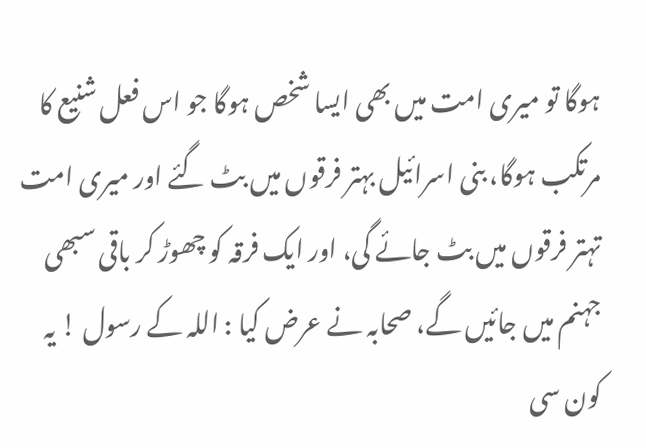ہوگا تو میری امت میں بھی ایسا شخص ہوگا جو اس فعل شنیع کا مرتکب ہوگا، بنی اسرائیل بہتر فرقوں میں بٹ گئے اور میری امت تہتر فرقوں میں بٹ جائے گی، اور ایک فرقہ کو چھوڑ کر باقی سبھی جہنم میں جائیں گے، صحابہ نے عرض کیا : اللہ کے رسول ! یہ کون سی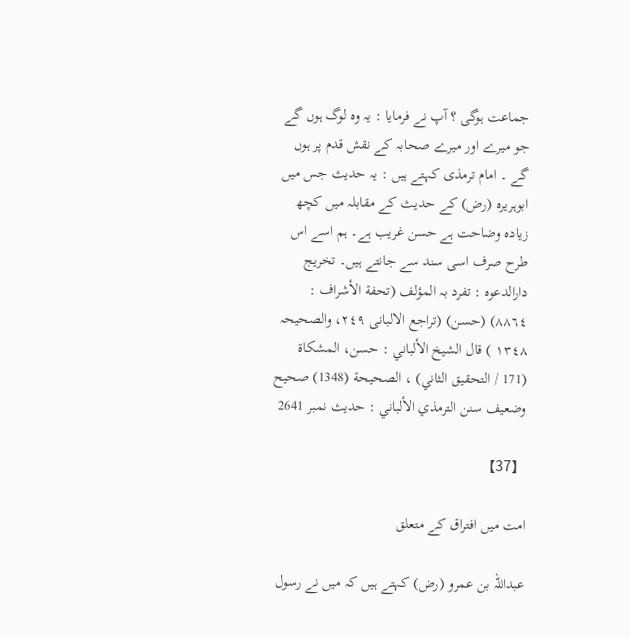جماعت ہوگی ؟ آپ نے فرمایا : یہ وہ لوگ ہوں گے جو میرے اور میرے صحابہ کے نقش قدم پر ہوں گے ۔ امام ترمذی کہتے ہیں : یہ حدیث جس میں ابوہریرہ (رض) کے حدیث کے مقابلہ میں کچھ زیادہ وضاحت ہے حسن غریب ہے۔ ہم اسے اس طرح صرف اسی سند سے جانتے ہیں۔ تخریج دارالدعوہ : تفرد بہ المؤلف (تحفة الأشراف : ٨٨٦٤) (حسن) (تراجع الالبانی ٢٤٩، والصحیحہ ١٣٤٨ ) قال الشيخ الألباني : حسن، المشکاة (171 / التحقيق الثاني) ، الصحيحة (1348) صحيح وضعيف سنن الترمذي الألباني : حديث نمبر 2641

【37】

امت میں افتراق کے متعلق

عبداللہ بن عمرو (رض) کہتے ہیں کہ میں نے رسول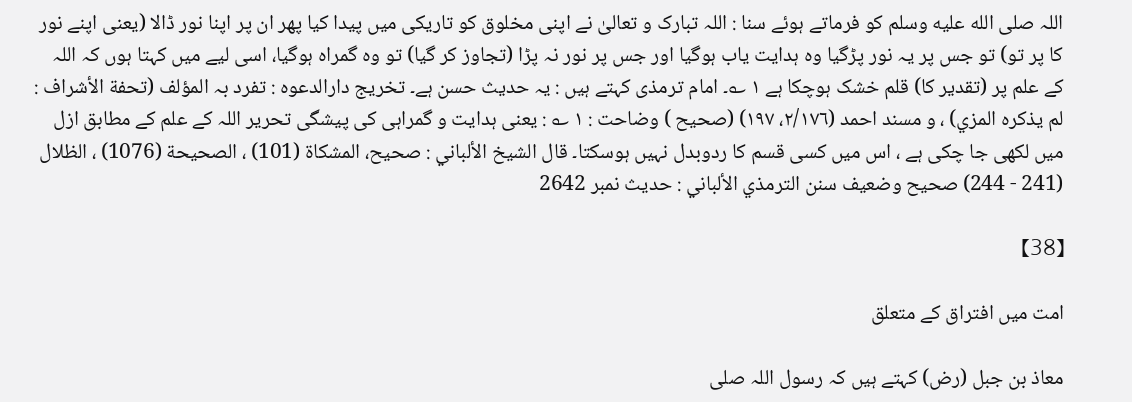اللہ صلى الله عليه وسلم کو فرماتے ہوئے سنا : اللہ تبارک و تعالیٰ نے اپنی مخلوق کو تاریکی میں پیدا کیا پھر ان پر اپنا نور ڈالا (یعنی اپنے نور کا پر تو) تو جس پر یہ نور پڑگیا وہ ہدایت یاب ہوگیا اور جس پر نور نہ پڑا (تجاوز کر گیا) تو وہ گمراہ ہوگیا، اسی لیے میں کہتا ہوں کہ اللہ کے علم پر (تقدیر کا) قلم خشک ہوچکا ہے ١ ؎۔ امام ترمذی کہتے ہیں : یہ حدیث حسن ہے۔ تخریج دارالدعوہ : تفرد بہ المؤلف (تحفة الأشراف : لم یذکرہ المزي) ، و مسند احمد (٢/١٧٦، ١٩٧) (صحیح ) وضاحت : ١ ؎ : یعنی ہدایت و گمراہی کی پیشگی تحریر اللہ کے علم کے مطابق ازل میں لکھی جا چکی ہے ، اس میں کسی قسم کا ردوبدل نہیں ہوسکتا۔ قال الشيخ الألباني : صحيح، المشکاة (101) ، الصحيحة (1076) ، الظلال (241 - 244) صحيح وضعيف سنن الترمذي الألباني : حديث نمبر 2642

【38】

امت میں افتراق کے متعلق

معاذ بن جبل (رض) کہتے ہیں کہ رسول اللہ صلى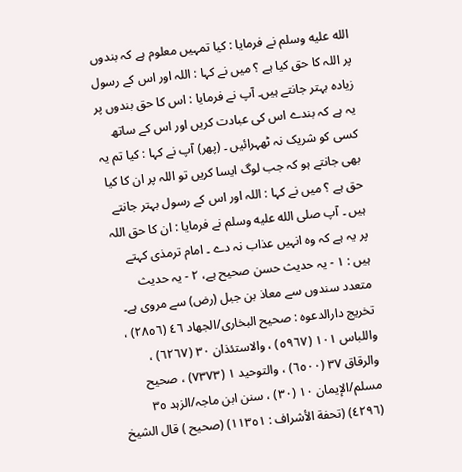الله عليه وسلم نے فرمایا : کیا تمہیں معلوم ہے کہ بندوں پر اللہ کا حق کیا ہے ؟ میں نے کہا : اللہ اور اس کے رسول زیادہ بہتر جانتے ہیں۔ آپ نے فرمایا : اس کا حق بندوں پر یہ ہے کہ بندے اس کی عبادت کریں اور اس کے ساتھ کسی کو شریک نہ ٹھہرائیں ۔ (پھر) آپ نے کہا : کیا تم یہ بھی جانتے ہو کہ جب لوگ ایسا کریں تو اللہ پر ان کا کیا حق ہے ؟ میں نے کہا : اللہ اور اس کے رسول بہتر جانتے ہیں ۔ آپ صلى الله عليه وسلم نے فرمایا : ان کا حق اللہ پر یہ ہے کہ وہ انہیں عذاب نہ دے ۔ امام ترمذی کہتے ہیں : ١ - یہ حدیث حسن صحیح ہے، ٢ - یہ حدیث متعدد سندوں سے معاذ بن جبل (رض) سے مروی ہے۔ تخریج دارالدعوہ : صحیح البخاری/الجھاد ٤٦ (٢٨٥٦) ، واللباس ١٠١ (٥٩٦٧) ، والاستئذان ٣٠ (٦٢٦٧) ، والرقاق ٣٧ (٦٥٠٠) ، والتوحید ١ (٧٣٧٣) ، صحیح مسلم/الإیمان ١٠ (٣٠) ، سنن ابن ماجہ/الزہد ٣٥ (٤٢٩٦) (تحفة الأشراف : ١١٣٥١) (صحیح ) قال الشيخ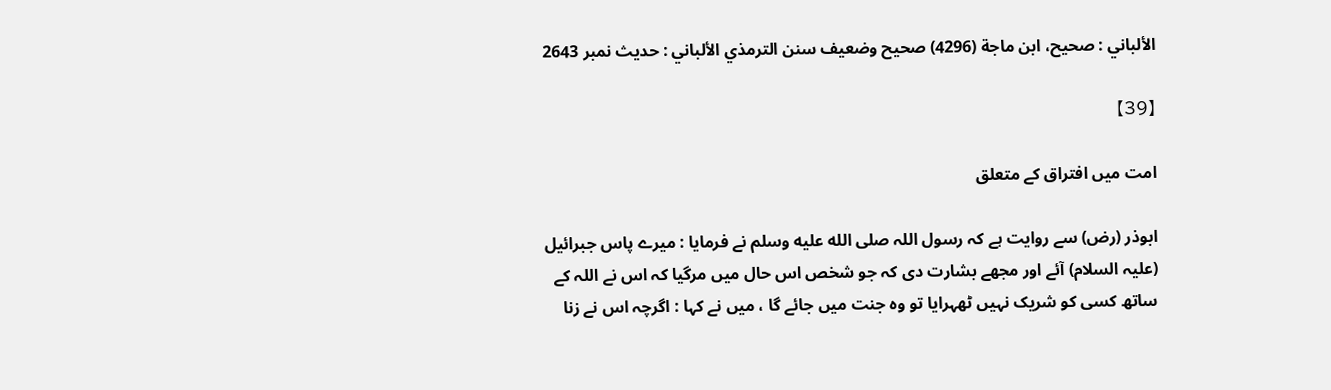الألباني : صحيح، ابن ماجة (4296) صحيح وضعيف سنن الترمذي الألباني : حديث نمبر 2643

【39】

امت میں افتراق کے متعلق

ابوذر (رض) سے روایت ہے کہ رسول اللہ صلى الله عليه وسلم نے فرمایا : میرے پاس جبرائیل (علیہ السلام) آئے اور مجھے بشارت دی کہ جو شخص اس حال میں مرگیا کہ اس نے اللہ کے ساتھ کسی کو شریک نہیں ٹھہرایا تو وہ جنت میں جائے گا ، میں نے کہا : اگرچہ اس نے زنا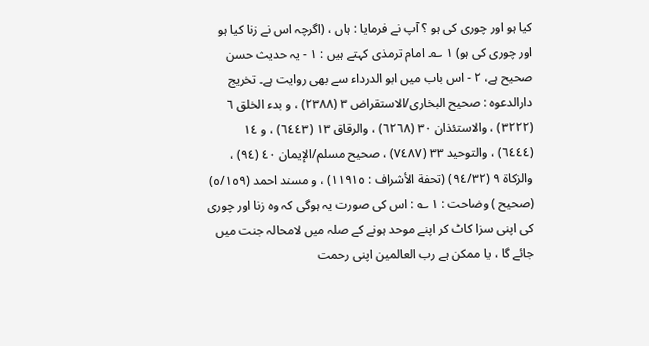کیا ہو اور چوری کی ہو ؟ آپ نے فرمایا : ہاں ، (اگرچہ اس نے زنا کیا ہو اور چوری کی ہو) ١ ؎۔ امام ترمذی کہتے ہیں : ١ - یہ حدیث حسن صحیح ہے، ٢ - اس باب میں ابو الدرداء سے بھی روایت ہے۔ تخریج دارالدعوہ : صحیح البخاری/الاستقراض ٣ (٢٣٨٨) ، و بدء الخلق ٦ (٣٢٢٢) ، والاستئذان ٣٠ (٦٢٦٨) ، والرقاق ١٣ (٦٤٤٣) ، و ١٤ (٦٤٤٤) ، والتوحید ٣٣ (٧٤٨٧) ، صحیح مسلم/الإیمان ٤٠ (٩٤) ، والزکاة ٩ (٩٤/٣٢) (تحفة الأشراف : ١١٩١٥) ، و مسند احمد (٥/١٥٩) (صحیح ) وضاحت : ١ ؎ : اس کی صورت یہ ہوگی کہ وہ زنا اور چوری کی اپنی سزا کاٹ کر اپنے موحد ہونے کے صلہ میں لامحالہ جنت میں جائے گا ، یا ممکن ہے رب العالمین اپنی رحمت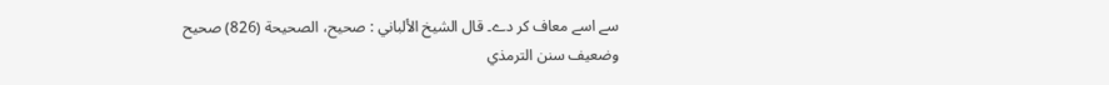سے اسے معاف کر دے۔ قال الشيخ الألباني : صحيح، الصحيحة (826) صحيح وضعيف سنن الترمذي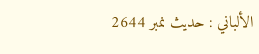الألباني : حديث نمبر 2644